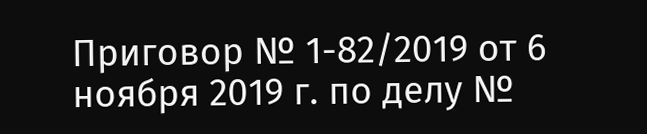Приговор № 1-82/2019 от 6 ноября 2019 г. по делу №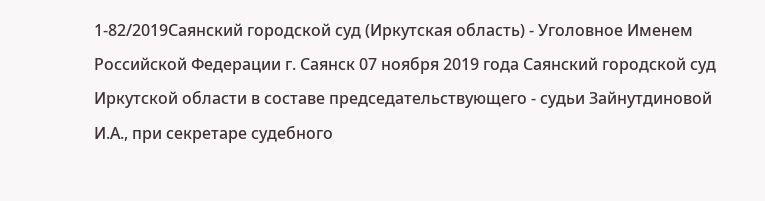1-82/2019Саянский городской суд (Иркутская область) - Уголовное Именем Российской Федерации г. Саянск 07 ноября 2019 года Саянский городской суд Иркутской области в составе председательствующего - судьи Зайнутдиновой И.А., при секретаре судебного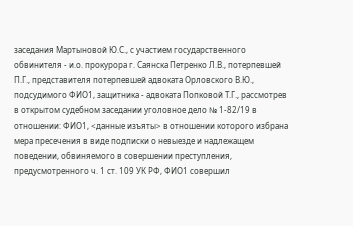заседания Мартыновой Ю.С., с участием государственного обвинителя - и.о. прокурора г. Саянска Петренко Л.В., потерпевшей П.Г., представителя потерпевшей адвоката Орловского В.Ю., подсудимого ФИО1, защитника - адвоката Попковой Т.Г., рассмотрев в открытом судебном заседании уголовное дело № 1-82/19 в отношении: ФИО1, <данные изъяты> в отношении которого избрана мера пресечения в виде подписки о невыезде и надлежащем поведении, обвиняемого в совершении преступления, предусмотренного ч. 1 ст. 109 УК РФ, ФИО1 совершил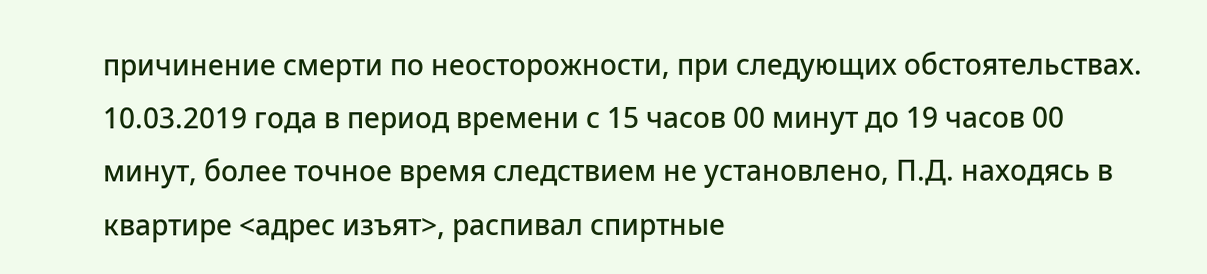причинение смерти по неосторожности, при следующих обстоятельствах. 10.03.2019 года в период времени с 15 часов 00 минут до 19 часов 00 минут, более точное время следствием не установлено, П.Д. находясь в квартире <адрес изъят>, распивал спиртные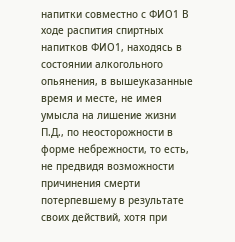напитки совместно с ФИО1 В ходе распития спиртных напитков ФИО1, находясь в состоянии алкогольного опьянения, в вышеуказанные время и месте, не имея умысла на лишение жизни П.Д., по неосторожности в форме небрежности, то есть, не предвидя возможности причинения смерти потерпевшему в результате своих действий, хотя при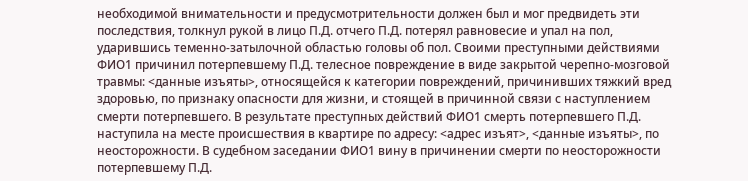необходимой внимательности и предусмотрительности должен был и мог предвидеть эти последствия, толкнул рукой в лицо П.Д. отчего П.Д. потерял равновесие и упал на пол, ударившись теменно-затылочной областью головы об пол. Своими преступными действиями ФИО1 причинил потерпевшему П.Д. телесное повреждение в виде закрытой черепно-мозговой травмы: <данные изъяты>, относящейся к категории повреждений, причинивших тяжкий вред здоровью, по признаку опасности для жизни, и стоящей в причинной связи с наступлением смерти потерпевшего. В результате преступных действий ФИО1 смерть потерпевшего П.Д. наступила на месте происшествия в квартире по адресу: <адрес изъят>, <данные изъяты>, по неосторожности. В судебном заседании ФИО1 вину в причинении смерти по неосторожности потерпевшему П.Д.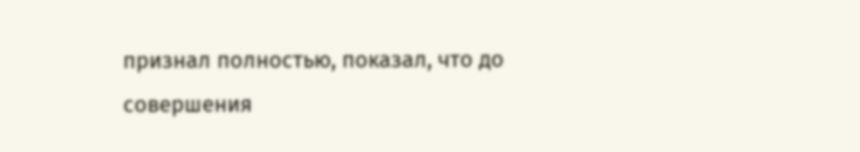признал полностью, показал, что до совершения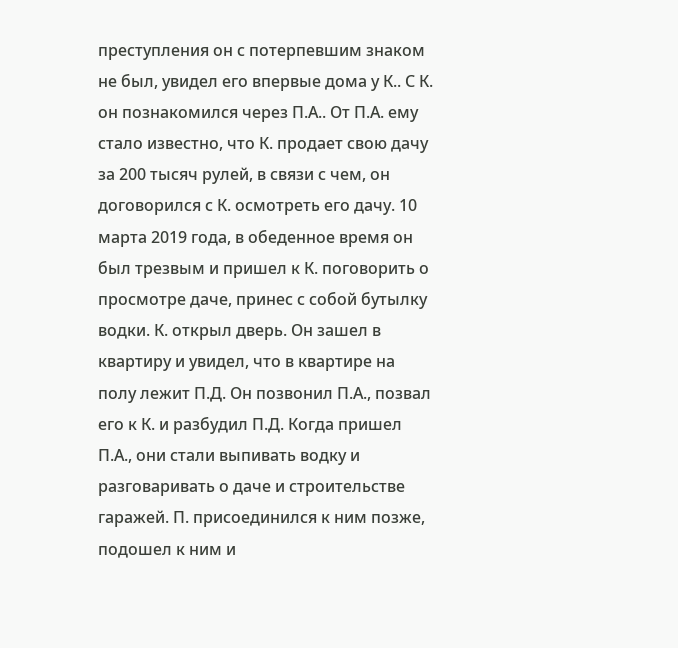преступления он с потерпевшим знаком не был, увидел его впервые дома у К.. С К. он познакомился через П.А.. От П.А. ему стало известно, что К. продает свою дачу за 200 тысяч рулей, в связи с чем, он договорился с К. осмотреть его дачу. 10 марта 2019 года, в обеденное время он был трезвым и пришел к К. поговорить о просмотре даче, принес с собой бутылку водки. К. открыл дверь. Он зашел в квартиру и увидел, что в квартире на полу лежит П.Д. Он позвонил П.А., позвал его к К. и разбудил П.Д. Когда пришел П.А., они стали выпивать водку и разговаривать о даче и строительстве гаражей. П. присоединился к ним позже, подошел к ним и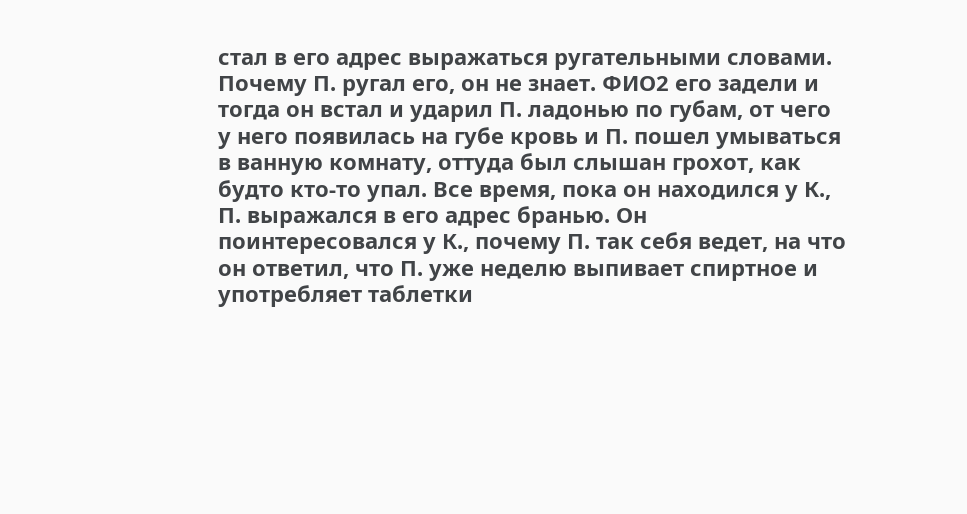стал в его адрес выражаться ругательными словами. Почему П. ругал его, он не знает. ФИО2 его задели и тогда он встал и ударил П. ладонью по губам, от чего у него появилась на губе кровь и П. пошел умываться в ванную комнату, оттуда был слышан грохот, как будто кто-то упал. Все время, пока он находился у К., П. выражался в его адрес бранью. Он поинтересовался у К., почему П. так себя ведет, на что он ответил, что П. уже неделю выпивает спиртное и употребляет таблетки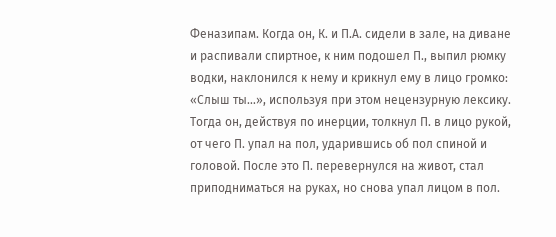Феназипам. Когда он, К. и П.А. сидели в зале, на диване и распивали спиртное, к ним подошел П., выпил рюмку водки, наклонился к нему и крикнул ему в лицо громко: «Слыш ты…», используя при этом нецензурную лексику. Тогда он, действуя по инерции, толкнул П. в лицо рукой, от чего П. упал на пол, ударившись об пол спиной и головой. После это П. перевернулся на живот, стал приподниматься на руках, но снова упал лицом в пол.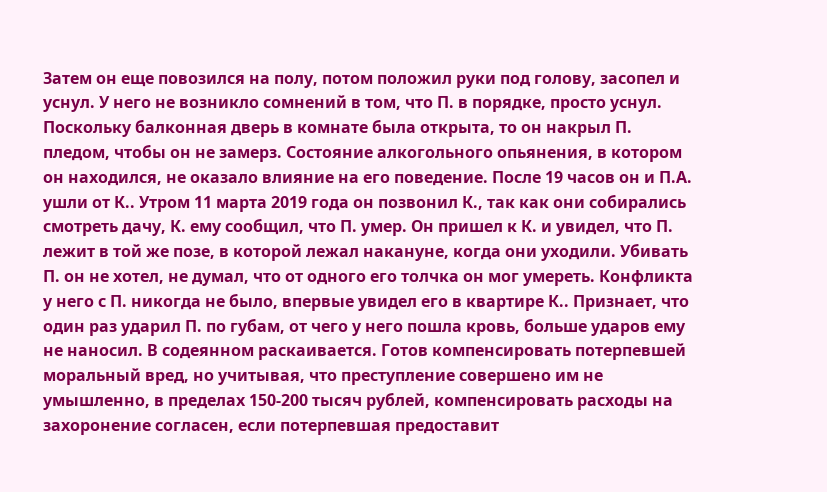Затем он еще повозился на полу, потом положил руки под голову, засопел и уснул. У него не возникло сомнений в том, что П. в порядке, просто уснул. Поскольку балконная дверь в комнате была открыта, то он накрыл П. пледом, чтобы он не замерз. Состояние алкогольного опьянения, в котором он находился, не оказало влияние на его поведение. После 19 часов он и П.А. ушли от К.. Утром 11 марта 2019 года он позвонил К., так как они собирались смотреть дачу, К. ему сообщил, что П. умер. Он пришел к К. и увидел, что П. лежит в той же позе, в которой лежал накануне, когда они уходили. Убивать П. он не хотел, не думал, что от одного его толчка он мог умереть. Конфликта у него с П. никогда не было, впервые увидел его в квартире К.. Признает, что один раз ударил П. по губам, от чего у него пошла кровь, больше ударов ему не наносил. В содеянном раскаивается. Готов компенсировать потерпевшей моральный вред, но учитывая, что преступление совершено им не умышленно, в пределах 150-200 тысяч рублей, компенсировать расходы на захоронение согласен, если потерпевшая предоставит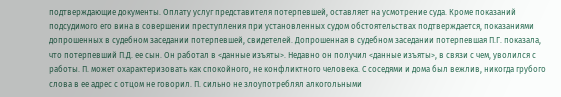подтверждающие документы. Оплату услуг представителя потерпевшей, оставляет на усмотрение суда. Кроме показаний подсудимого его вина в совершении преступления при установленных судом обстоятельствах подтверждается, показаниями допрошенных в судебном заседании потерпевшей, свидетелей. Допрошенная в судебном заседании потерпевшая П.Г. показала, что потерпевший П.Д. ее сын. Он работал в <данные изъяты>. Недавно он получил <данные изъяты>, в связи с чем, уволился с работы. П. может охарактеризовать как спокойного, не конфликтного человека. С соседями и дома был вежлив, никогда грубого слова в ее адрес с отцом не говорил. П. сильно не злоупотреблял алкогольными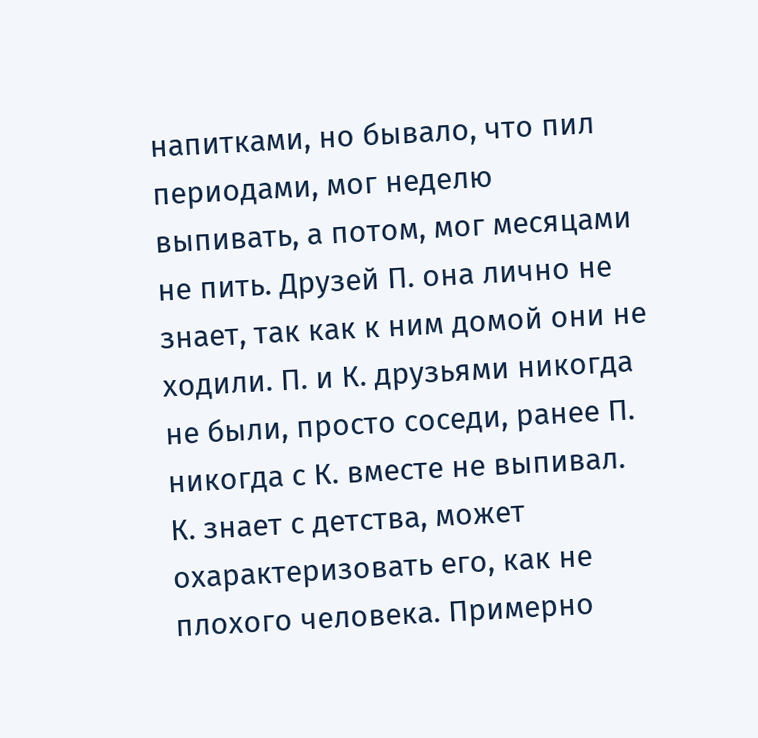напитками, но бывало, что пил периодами, мог неделю выпивать, а потом, мог месяцами не пить. Друзей П. она лично не знает, так как к ним домой они не ходили. П. и К. друзьями никогда не были, просто соседи, ранее П. никогда с К. вместе не выпивал. К. знает с детства, может охарактеризовать его, как не плохого человека. Примерно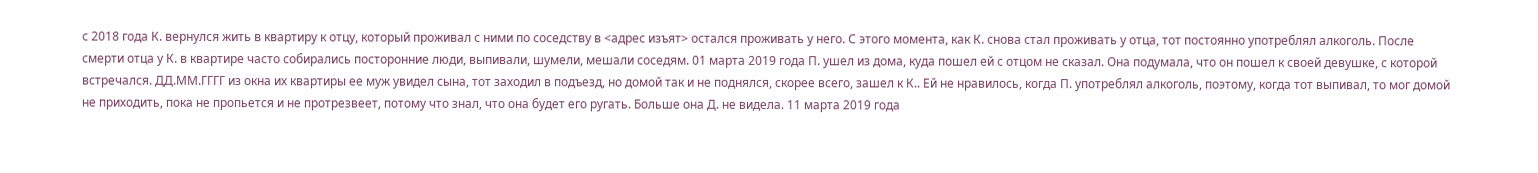с 2018 года К. вернулся жить в квартиру к отцу, который проживал с ними по соседству в <адрес изъят> остался проживать у него. С этого момента, как К. снова стал проживать у отца, тот постоянно употреблял алкоголь. После смерти отца у К. в квартире часто собирались посторонние люди, выпивали, шумели, мешали соседям. 01 марта 2019 года П. ушел из дома, куда пошел ей с отцом не сказал. Она подумала, что он пошел к своей девушке, с которой встречался. ДД.ММ.ГГГГ из окна их квартиры ее муж увидел сына, тот заходил в подъезд, но домой так и не поднялся, скорее всего, зашел к К.. Ей не нравилось, когда П. употреблял алкоголь, поэтому, когда тот выпивал, то мог домой не приходить, пока не пропьется и не протрезвеет, потому что знал, что она будет его ругать. Больше она Д. не видела. 11 марта 2019 года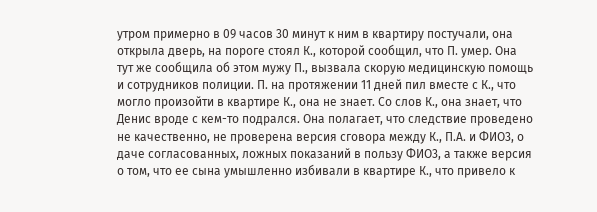утром примерно в 09 часов 30 минут к ним в квартиру постучали, она открыла дверь, на пороге стоял К., которой сообщил, что П. умер. Она тут же сообщила об этом мужу П., вызвала скорую медицинскую помощь и сотрудников полиции. П. на протяжении 11 дней пил вместе с К., что могло произойти в квартире К., она не знает. Со слов К., она знает, что Денис вроде с кем-то подрался. Она полагает, что следствие проведено не качественно, не проверена версия сговора между К., П.А. и ФИО3, о даче согласованных, ложных показаний в пользу ФИО3, а также версия о том, что ее сына умышленно избивали в квартире К., что привело к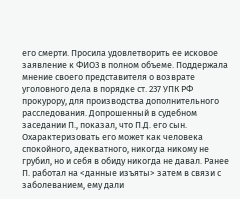его смерти. Просила удовлетворить ее исковое заявление к ФИО3 в полном объеме. Поддержала мнение своего представителя о возврате уголовного дела в порядке ст. 237 УПК РФ прокурору, для производства дополнительного расследования. Допрошенный в судебном заседании П., показал, что П.Д. его сын. Охарактеризовать его может как человека спокойного, адекватного, никогда никому не грубил, но и себя в обиду никогда не давал. Ранее П. работал на <данные изъяты> затем в связи с заболеванием, ему дали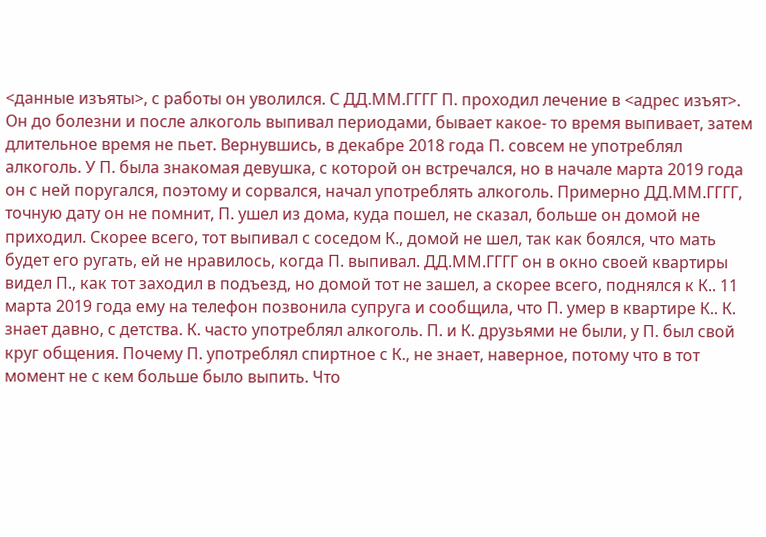<данные изъяты>, с работы он уволился. С ДД.ММ.ГГГГ П. проходил лечение в <адрес изъят>. Он до болезни и после алкоголь выпивал периодами, бывает какое- то время выпивает, затем длительное время не пьет. Вернувшись, в декабре 2018 года П. совсем не употреблял алкоголь. У П. была знакомая девушка, с которой он встречался, но в начале марта 2019 года он с ней поругался, поэтому и сорвался, начал употреблять алкоголь. Примерно ДД.ММ.ГГГГ, точную дату он не помнит, П. ушел из дома, куда пошел, не сказал, больше он домой не приходил. Скорее всего, тот выпивал с соседом К., домой не шел, так как боялся, что мать будет его ругать, ей не нравилось, когда П. выпивал. ДД.ММ.ГГГГ он в окно своей квартиры видел П., как тот заходил в подъезд, но домой тот не зашел, а скорее всего, поднялся к К.. 11 марта 2019 года ему на телефон позвонила супруга и сообщила, что П. умер в квартире К.. К. знает давно, с детства. К. часто употреблял алкоголь. П. и К. друзьями не были, у П. был свой круг общения. Почему П. употреблял спиртное с К., не знает, наверное, потому что в тот момент не с кем больше было выпить. Что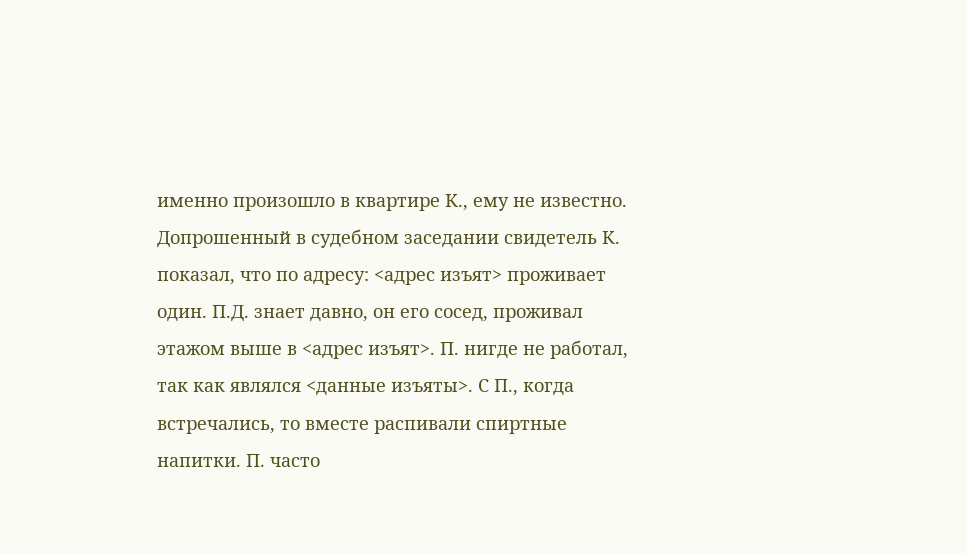именно произошло в квартире К., ему не известно. Допрошенный в судебном заседании свидетель К. показал, что по адресу: <адрес изъят> проживает один. П.Д. знает давно, он его сосед, проживал этажом выше в <адрес изъят>. П. нигде не работал, так как являлся <данные изъяты>. С П., когда встречались, то вместе распивали спиртные напитки. П. часто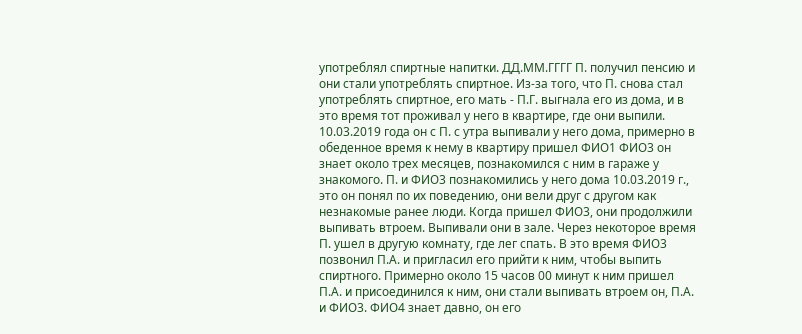употреблял спиртные напитки. ДД.ММ.ГГГГ П. получил пенсию и они стали употреблять спиртное. Из-за того, что П. снова стал употреблять спиртное, его мать - П.Г. выгнала его из дома, и в это время тот проживал у него в квартире, где они выпили. 10.03.2019 года он с П. с утра выпивали у него дома, примерно в обеденное время к нему в квартиру пришел ФИО1 ФИО3 он знает около трех месяцев, познакомился с ним в гараже у знакомого. П. и ФИО3 познакомились у него дома 10.03.2019 г., это он понял по их поведению, они вели друг с другом как незнакомые ранее люди. Когда пришел ФИО3, они продолжили выпивать втроем. Выпивали они в зале. Через некоторое время П. ушел в другую комнату, где лег спать. В это время ФИО3 позвонил П.А. и пригласил его прийти к ним, чтобы выпить спиртного. Примерно около 15 часов 00 минут к ним пришел П.А. и присоединился к ним, они стали выпивать втроем он, П.А. и ФИО3. ФИО4 знает давно, он его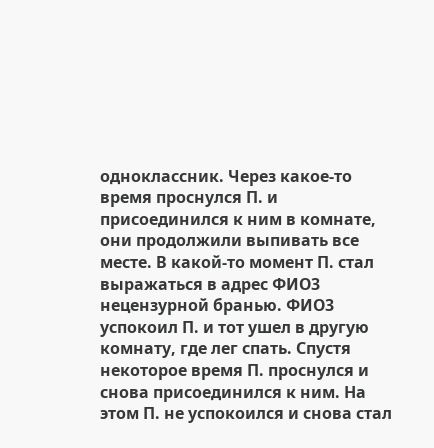одноклассник. Через какое-то время проснулся П. и присоединился к ним в комнате, они продолжили выпивать все месте. В какой-то момент П. стал выражаться в адрес ФИО3 нецензурной бранью. ФИО3 успокоил П. и тот ушел в другую комнату, где лег спать. Спустя некоторое время П. проснулся и снова присоединился к ним. На этом П. не успокоился и снова стал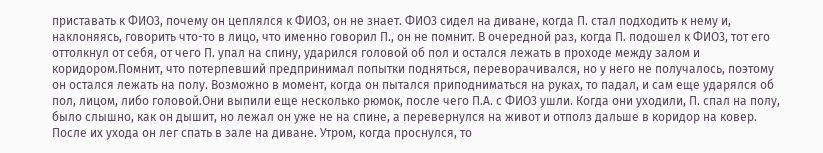приставать к ФИО3, почему он цеплялся к ФИО3, он не знает. ФИО3 сидел на диване, когда П. стал подходить к нему и, наклоняясь, говорить что-то в лицо, что именно говорил П., он не помнит. В очередной раз, когда П. подошел к ФИО3, тот его оттолкнул от себя, от чего П. упал на спину, ударился головой об пол и остался лежать в проходе между залом и коридором.Помнит, что потерпевший предпринимал попытки подняться, переворачивался, но у него не получалось, поэтому он остался лежать на полу. Возможно в момент, когда он пытался приподниматься на руках, то падал, и сам еще ударялся об пол, лицом, либо головой.Они выпили еще несколько рюмок, после чего П.А. с ФИО3 ушли. Когда они уходили, П. спал на полу, было слышно, как он дышит, но лежал он уже не на спине, а перевернулся на живот и отполз дальше в коридор на ковер. После их ухода он лег спать в зале на диване. Утром, когда проснулся, то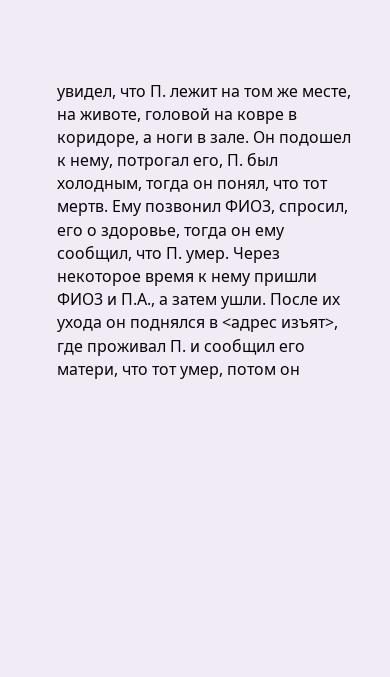увидел, что П. лежит на том же месте, на животе, головой на ковре в коридоре, а ноги в зале. Он подошел к нему, потрогал его, П. был холодным, тогда он понял, что тот мертв. Ему позвонил ФИО3, спросил, его о здоровье, тогда он ему сообщил, что П. умер. Через некоторое время к нему пришли ФИО3 и П.А., а затем ушли. После их ухода он поднялся в <адрес изъят>, где проживал П. и сообщил его матери, что тот умер, потом он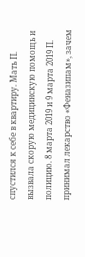спустился к себе в квартиру. Мать П. вызвала скорую медицинскую помощь и полицию. 8 марта 2019 и 9 марта 2019 П. принимал лекарство «Феназипам», зачем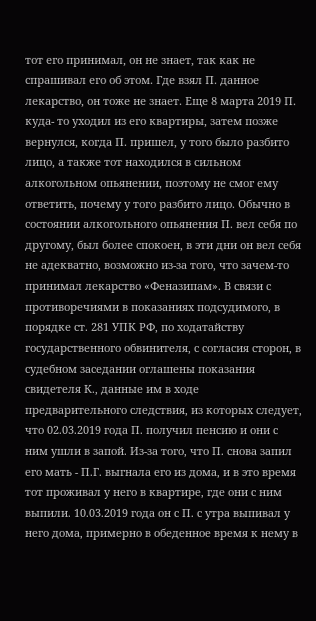тот его принимал, он не знает, так как не спрашивал его об этом. Где взял П. данное лекарство, он тоже не знает. Еще 8 марта 2019 П. куда- то уходил из его квартиры, затем позже вернулся, когда П. пришел, у того было разбито лицо, а также тот находился в сильном алкогольном опьянении, поэтому не смог ему ответить, почему у того разбито лицо. Обычно в состоянии алкогольного опьянения П. вел себя по другому, был более спокоен, в эти дни он вел себя не адекватно, возможно из-за того, что зачем-то принимал лекарство «Феназипам». В связи с противоречиями в показаниях подсудимого, в порядке ст. 281 УПК РФ, по ходатайству государственного обвинителя, с согласия сторон, в судебном заседании оглашены показания свидетеля К., данные им в ходе предварительного следствия, из которых следует, что 02.03.2019 года П. получил пенсию и они с ним ушли в запой. Из-за того, что П. снова запил его мать - П.Г. выгнала его из дома, и в это время тот проживал у него в квартире, где они с ним выпили. 10.03.2019 года он с П. с утра выпивал у него дома, примерно в обеденное время к нему в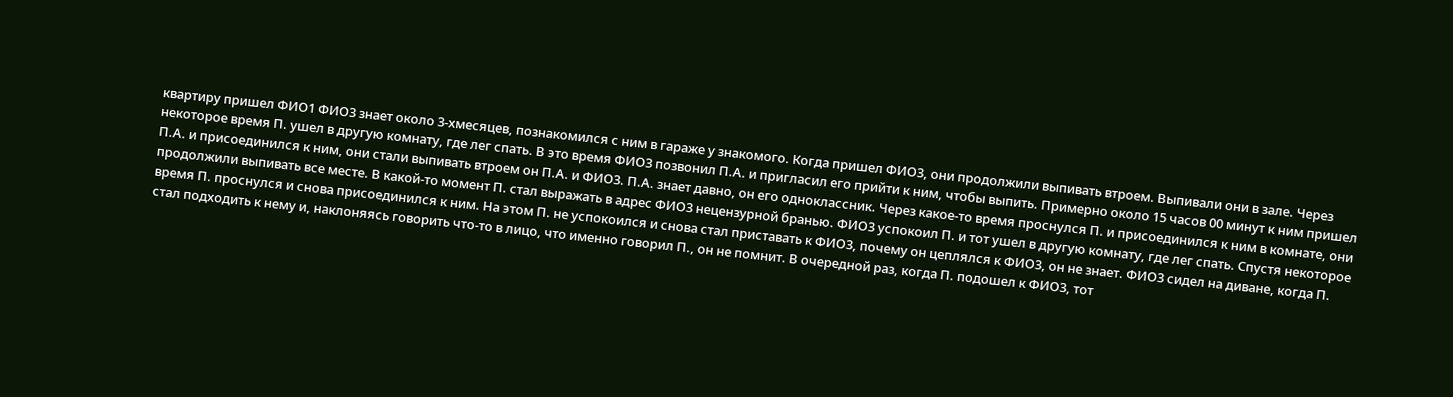квартиру пришел ФИО1 ФИО3 знает около 3-хмесяцев, познакомился с ним в гараже у знакомого. Когда пришел ФИО3, они продолжили выпивать втроем. Выпивали они в зале. Через некоторое время П. ушел в другую комнату, где лег спать. В это время ФИО3 позвонил П.А. и пригласил его прийти к ним, чтобы выпить. Примерно около 15 часов 00 минут к ним пришел П.А. и присоединился к ним, они стали выпивать втроем он П.А. и ФИО3. П.А. знает давно, он его одноклассник. Через какое-то время проснулся П. и присоединился к ним в комнате, они продолжили выпивать все месте. В какой-то момент П. стал выражать в адрес ФИО3 нецензурной бранью. ФИО3 успокоил П. и тот ушел в другую комнату, где лег спать. Спустя некоторое время П. проснулся и снова присоединился к ним. На этом П. не успокоился и снова стал приставать к ФИО3, почему он цеплялся к ФИО3, он не знает. ФИО3 сидел на диване, когда П. стал подходить к нему и, наклоняясь говорить что-то в лицо, что именно говорил П., он не помнит. В очередной раз, когда П. подошел к ФИО3, тот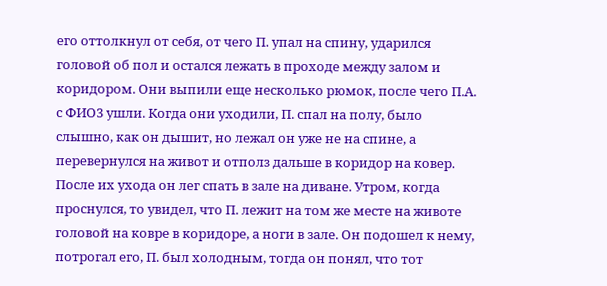его оттолкнул от себя, от чего П. упал на спину, ударился головой об пол и остался лежать в проходе между залом и коридором. Они выпили еще несколько рюмок, после чего П.А. с ФИО3 ушли. Когда они уходили, П. спал на полу, было слышно, как он дышит, но лежал он уже не на спине, а перевернулся на живот и отполз дальше в коридор на ковер. После их ухода он лег спать в зале на диване. Утром, когда проснулся, то увидел, что П. лежит на том же месте на животе головой на ковре в коридоре, а ноги в зале. Он подошел к нему, потрогал его, П. был холодным, тогда он понял, что тот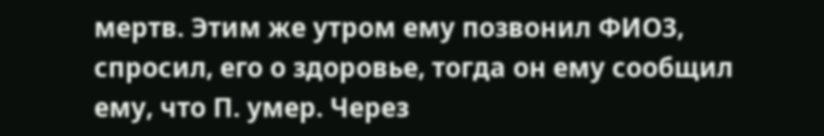мертв. Этим же утром ему позвонил ФИО3, спросил, его о здоровье, тогда он ему сообщил ему, что П. умер. Через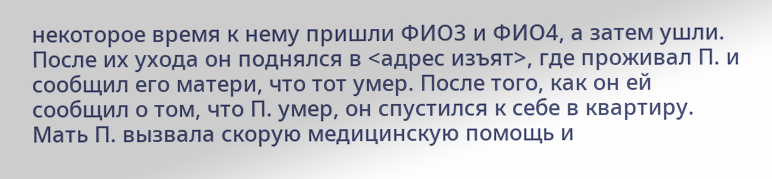некоторое время к нему пришли ФИО3 и ФИО4, а затем ушли. После их ухода он поднялся в <адрес изъят>, где проживал П. и сообщил его матери, что тот умер. После того, как он ей сообщил о том, что П. умер, он спустился к себе в квартиру. Мать П. вызвала скорую медицинскую помощь и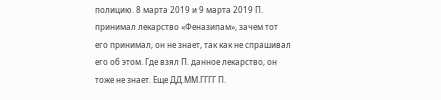полицию. 8 марта 2019 и 9 марта 2019 П. принимал лекарство «Феназипам», зачем тот его принимал, он не знает, так как не спрашивал его об этом. Где взял П. данное лекарство, он тоже не знает. Еще ДД.ММ.ГГГГ П.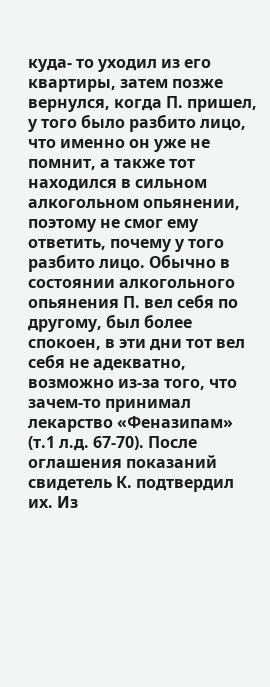куда- то уходил из его квартиры, затем позже вернулся, когда П. пришел, у того было разбито лицо, что именно он уже не помнит, а также тот находился в сильном алкогольном опьянении, поэтому не смог ему ответить, почему у того разбито лицо. Обычно в состоянии алкогольного опьянения П. вел себя по другому, был более спокоен, в эти дни тот вел себя не адекватно, возможно из-за того, что зачем-то принимал лекарство «Феназипам» (т.1 л.д. 67-70). После оглашения показаний свидетель К. подтвердил их. Из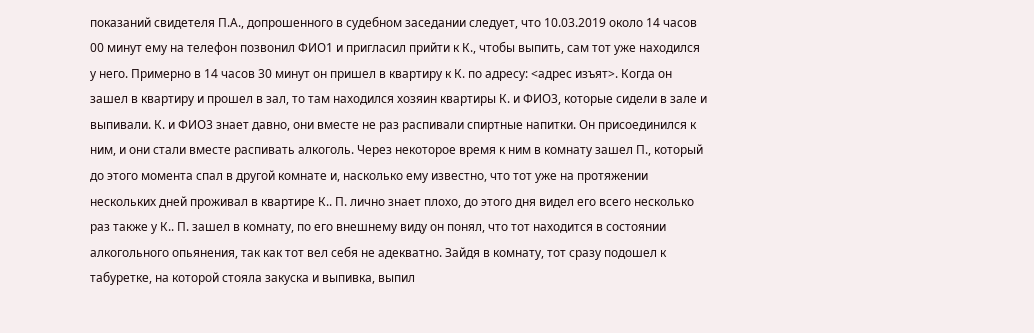показаний свидетеля П.А., допрошенного в судебном заседании следует, что 10.03.2019 около 14 часов 00 минут ему на телефон позвонил ФИО1 и пригласил прийти к К., чтобы выпить, сам тот уже находился у него. Примерно в 14 часов 30 минут он пришел в квартиру к К. по адресу: <адрес изъят>. Когда он зашел в квартиру и прошел в зал, то там находился хозяин квартиры К. и ФИО3, которые сидели в зале и выпивали. К. и ФИО3 знает давно, они вместе не раз распивали спиртные напитки. Он присоединился к ним, и они стали вместе распивать алкоголь. Через некоторое время к ним в комнату зашел П., который до этого момента спал в другой комнате и, насколько ему известно, что тот уже на протяжении нескольких дней проживал в квартире К.. П. лично знает плохо, до этого дня видел его всего несколько раз также у К.. П. зашел в комнату, по его внешнему виду он понял, что тот находится в состоянии алкогольного опьянения, так как тот вел себя не адекватно. Зайдя в комнату, тот сразу подошел к табуретке, на которой стояла закуска и выпивка, выпил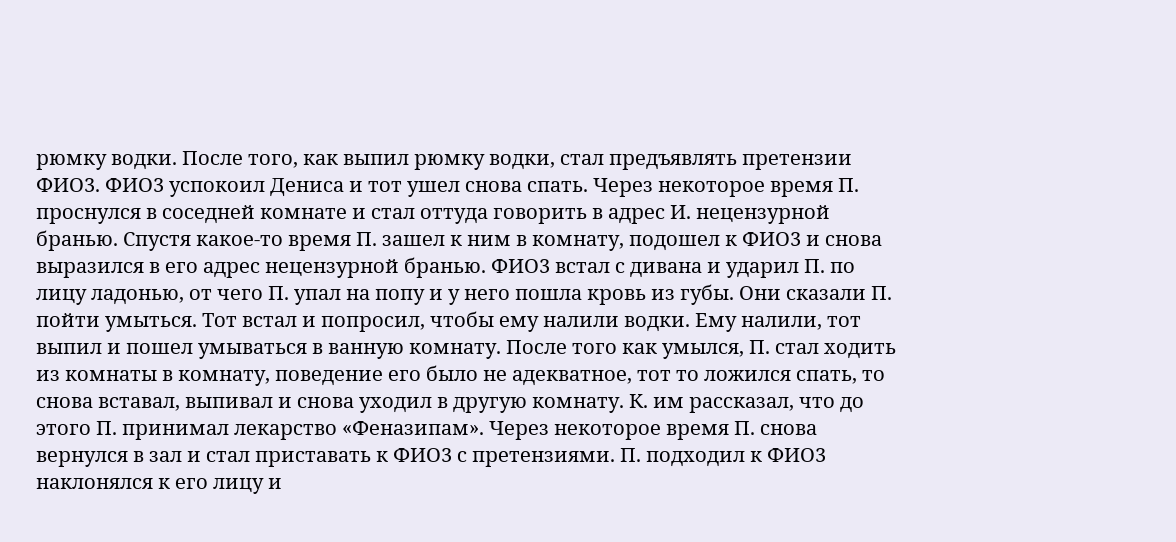рюмку водки. После того, как выпил рюмку водки, стал предъявлять претензии ФИО3. ФИО3 успокоил Дениса и тот ушел снова спать. Через некоторое время П. проснулся в соседней комнате и стал оттуда говорить в адрес И. нецензурной бранью. Спустя какое-то время П. зашел к ним в комнату, подошел к ФИО3 и снова выразился в его адрес нецензурной бранью. ФИО3 встал с дивана и ударил П. по лицу ладонью, от чего П. упал на попу и у него пошла кровь из губы. Они сказали П. пойти умыться. Тот встал и попросил, чтобы ему налили водки. Ему налили, тот выпил и пошел умываться в ванную комнату. После того как умылся, П. стал ходить из комнаты в комнату, поведение его было не адекватное, тот то ложился спать, то снова вставал, выпивал и снова уходил в другую комнату. К. им рассказал, что до этого П. принимал лекарство «Феназипам». Через некоторое время П. снова вернулся в зал и стал приставать к ФИО3 с претензиями. П. подходил к ФИО3 наклонялся к его лицу и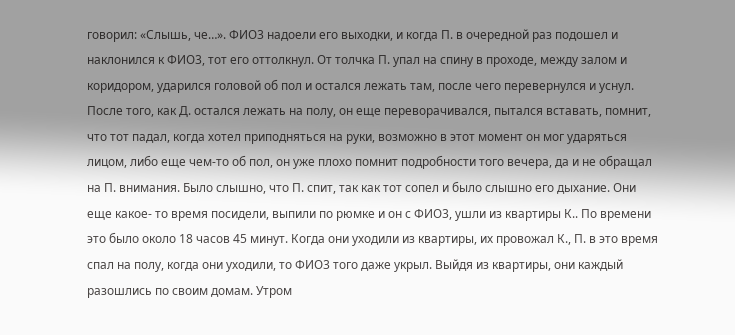говорил: «Слышь, че…». ФИО3 надоели его выходки, и когда П. в очередной раз подошел и наклонился к ФИО3, тот его оттолкнул. От толчка П. упал на спину в проходе, между залом и коридором, ударился головой об пол и остался лежать там, после чего перевернулся и уснул. После того, как Д. остался лежать на полу, он еще переворачивался, пытался вставать, помнит, что тот падал, когда хотел приподняться на руки, возможно в этот момент он мог ударяться лицом, либо еще чем-то об пол, он уже плохо помнит подробности того вечера, да и не обращал на П. внимания. Было слышно, что П. спит, так как тот сопел и было слышно его дыхание. Они еще какое- то время посидели, выпили по рюмке и он с ФИО3, ушли из квартиры К.. По времени это было около 18 часов 45 минут. Когда они уходили из квартиры, их провожал К., П. в это время спал на полу, когда они уходили, то ФИО3 того даже укрыл. Выйдя из квартиры, они каждый разошлись по своим домам. Утром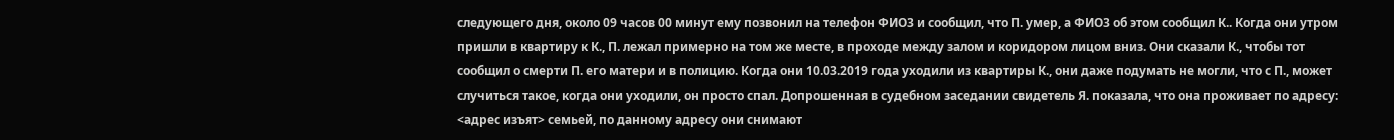следующего дня, около 09 часов 00 минут ему позвонил на телефон ФИО3 и сообщил, что П. умер, а ФИО3 об этом сообщил К.. Когда они утром пришли в квартиру к К., П. лежал примерно на том же месте, в проходе между залом и коридором лицом вниз. Они сказали К., чтобы тот сообщил о смерти П. его матери и в полицию. Когда они 10.03.2019 года уходили из квартиры К., они даже подумать не могли, что с П., может случиться такое, когда они уходили, он просто спал. Допрошенная в судебном заседании свидетель Я. показала, что она проживает по адресу: <адрес изъят> семьей, по данному адресу они снимают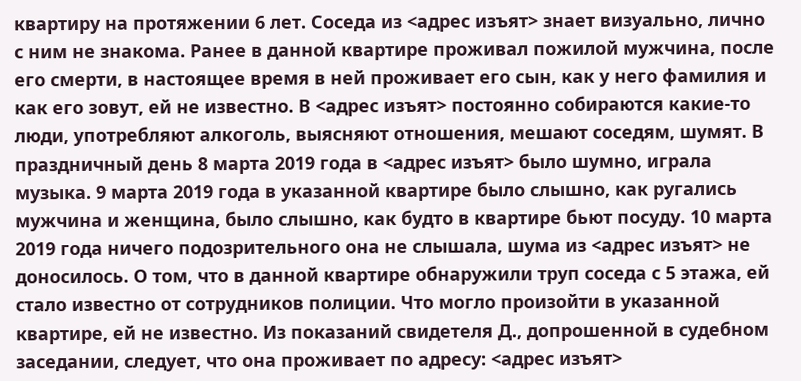квартиру на протяжении 6 лет. Соседа из <адрес изъят> знает визуально, лично с ним не знакома. Ранее в данной квартире проживал пожилой мужчина, после его смерти, в настоящее время в ней проживает его сын, как у него фамилия и как его зовут, ей не известно. В <адрес изъят> постоянно собираются какие-то люди, употребляют алкоголь, выясняют отношения, мешают соседям, шумят. В праздничный день 8 марта 2019 года в <адрес изъят> было шумно, играла музыка. 9 марта 2019 года в указанной квартире было слышно, как ругались мужчина и женщина, было слышно, как будто в квартире бьют посуду. 10 марта 2019 года ничего подозрительного она не слышала, шума из <адрес изъят> не доносилось. О том, что в данной квартире обнаружили труп соседа с 5 этажа, ей стало известно от сотрудников полиции. Что могло произойти в указанной квартире, ей не известно. Из показаний свидетеля Д., допрошенной в судебном заседании, следует, что она проживает по адресу: <адрес изъят>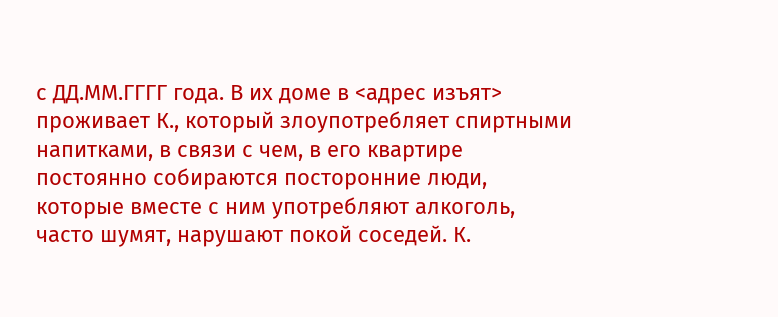с ДД.ММ.ГГГГ года. В их доме в <адрес изъят> проживает К., который злоупотребляет спиртными напитками, в связи с чем, в его квартире постоянно собираются посторонние люди, которые вместе с ним употребляют алкоголь, часто шумят, нарушают покой соседей. К.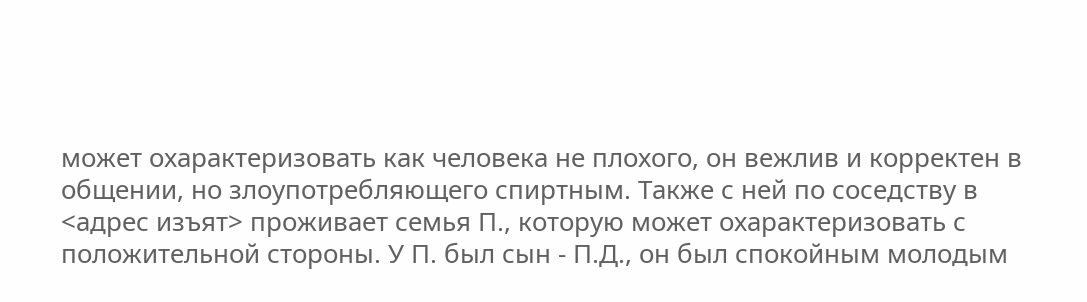может охарактеризовать как человека не плохого, он вежлив и корректен в общении, но злоупотребляющего спиртным. Также с ней по соседству в <адрес изъят> проживает семья П., которую может охарактеризовать с положительной стороны. У П. был сын - П.Д., он был спокойным молодым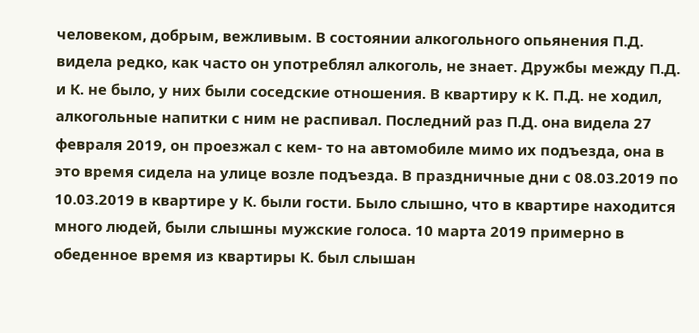человеком, добрым, вежливым. В состоянии алкогольного опьянения П.Д. видела редко, как часто он употреблял алкоголь, не знает. Дружбы между П.Д. и К. не было, у них были соседские отношения. В квартиру к К. П.Д. не ходил, алкогольные напитки с ним не распивал. Последний раз П.Д. она видела 27 февраля 2019, он проезжал с кем- то на автомобиле мимо их подъезда, она в это время сидела на улице возле подъезда. В праздничные дни с 08.03.2019 по 10.03.2019 в квартире у К. были гости. Было слышно, что в квартире находится много людей, были слышны мужские голоса. 10 марта 2019 примерно в обеденное время из квартиры К. был слышан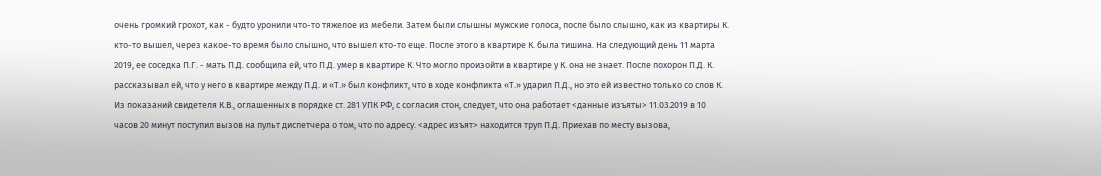очень громкий грохот, как - будто уронили что-то тяжелое из мебели. Затем были слышны мужские голоса, после было слышно, как из квартиры К. кто-то вышел, через какое-то время было слышно, что вышел кто-то еще. После этого в квартире К. была тишина. На следующий день 11 марта 2019, ее соседка П.Г. - мать П.Д. сообщила ей, что П.Д. умер в квартире К. Что могло произойти в квартире у К. она не знает. После похорон П.Д. К. рассказывал ей, что у него в квартире между П.Д. и «Т.» был конфликт, что в ходе конфликта «Т.» ударил П.Д., но это ей известно только со слов К. Из показаний свидетеля К.В., оглашенных в порядке ст. 281 УПК РФ, с согласия стон, следует, что она работает <данные изъяты> 11.03.2019 в 10 часов 20 минут поступил вызов на пульт диспетчера о том, что по адресу. <адрес изъят> находится труп П.Д. Приехав по месту вызова,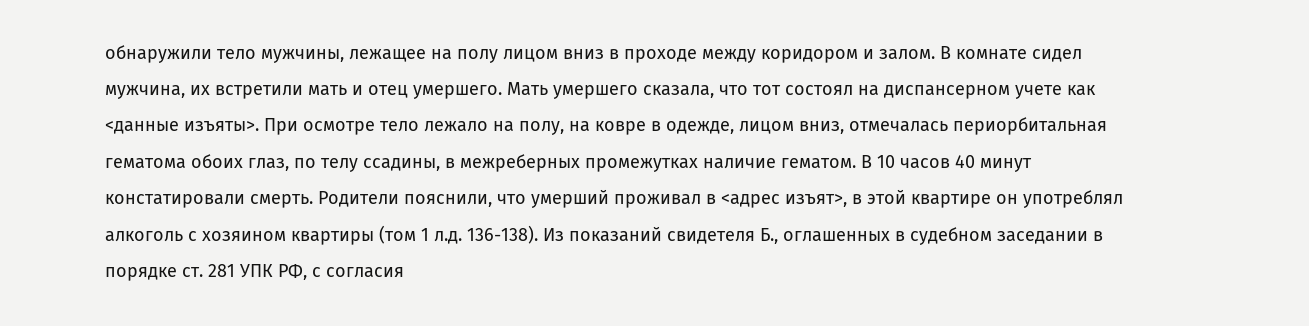обнаружили тело мужчины, лежащее на полу лицом вниз в проходе между коридором и залом. В комнате сидел мужчина, их встретили мать и отец умершего. Мать умершего сказала, что тот состоял на диспансерном учете как <данные изъяты>. При осмотре тело лежало на полу, на ковре в одежде, лицом вниз, отмечалась периорбитальная гематома обоих глаз, по телу ссадины, в межреберных промежутках наличие гематом. В 10 часов 40 минут констатировали смерть. Родители пояснили, что умерший проживал в <адрес изъят>, в этой квартире он употреблял алкоголь с хозяином квартиры (том 1 л.д. 136-138). Из показаний свидетеля Б., оглашенных в судебном заседании в порядке ст. 281 УПК РФ, с согласия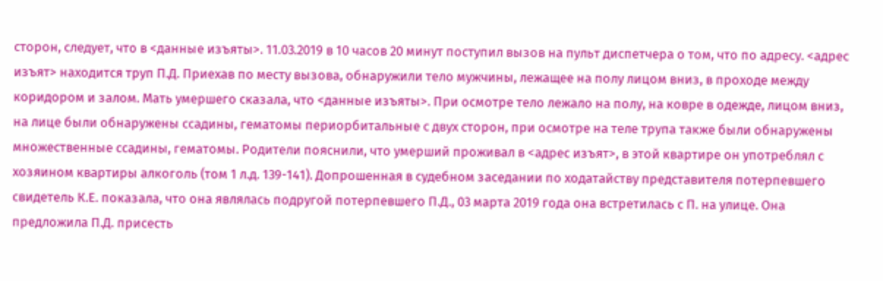сторон, следует, что в <данные изъяты>. 11.03.2019 в 10 часов 20 минут поступил вызов на пульт диспетчера о том, что по адресу. <адрес изъят> находится труп П.Д. Приехав по месту вызова, обнаружили тело мужчины, лежащее на полу лицом вниз, в проходе между коридором и залом. Мать умершего сказала, что <данные изъяты>. При осмотре тело лежало на полу, на ковре в одежде, лицом вниз, на лице были обнаружены ссадины, гематомы периорбитальные с двух сторон, при осмотре на теле трупа также были обнаружены множественные ссадины, гематомы. Родители пояснили, что умерший проживал в <адрес изъят>, в этой квартире он употреблял с хозяином квартиры алкоголь (том 1 л.д. 139-141). Допрошенная в судебном заседании по ходатайству представителя потерпевшего свидетель К.Е. показала, что она являлась подругой потерпевшего П.Д., 03 марта 2019 года она встретилась с П. на улице. Она предложила П.Д. присесть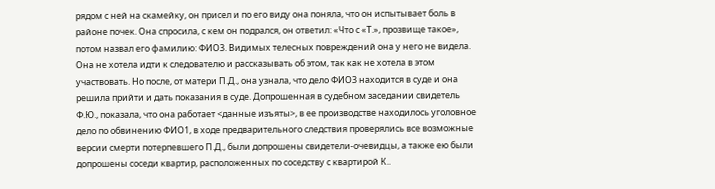рядом с ней на скамейку, он присел и по его виду она поняла, что он испытывает боль в районе почек. Она спросила, с кем он подрался, он ответил: «Что с «Т.», прозвище такое», потом назвал его фамилию: ФИО3. Видимых телесных повреждений она у него не видела. Она не хотела идти к следователю и рассказывать об этом, так как не хотела в этом участвовать. Но после, от матери П.Д., она узнала, что дело ФИО3 находится в суде и она решила прийти и дать показания в суде. Допрошенная в судебном заседании свидетель Ф.Ю., показала, что она работает <данные изъяты>, в ее производстве находилось уголовное дело по обвинению ФИО1, в ходе предварительного следствия проверялись все возможные версии смерти потерпевшего П.Д., были допрошены свидетели-очевидцы, а также ею были допрошены соседи квартир, расположенных по соседству с квартирой К..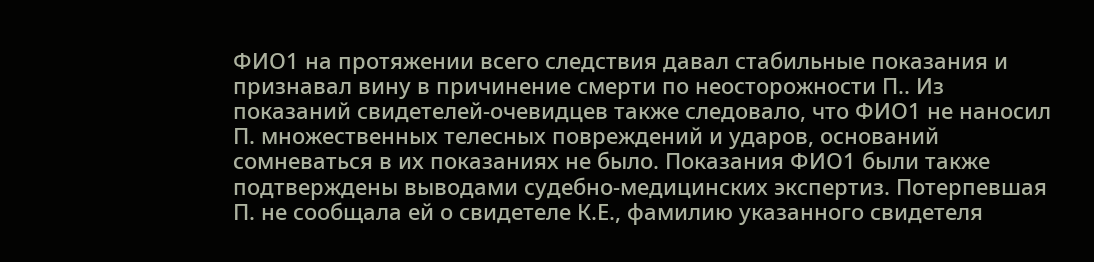ФИО1 на протяжении всего следствия давал стабильные показания и признавал вину в причинение смерти по неосторожности П.. Из показаний свидетелей-очевидцев также следовало, что ФИО1 не наносил П. множественных телесных повреждений и ударов, оснований сомневаться в их показаниях не было. Показания ФИО1 были также подтверждены выводами судебно-медицинских экспертиз. Потерпевшая П. не сообщала ей о свидетеле К.Е., фамилию указанного свидетеля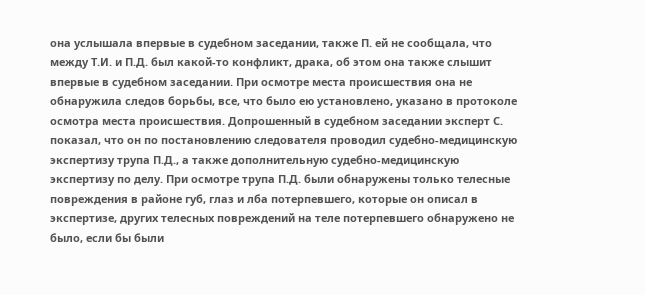она услышала впервые в судебном заседании, также П. ей не сообщала, что между Т.И. и П.Д. был какой-то конфликт, драка, об этом она также слышит впервые в судебном заседании. При осмотре места происшествия она не обнаружила следов борьбы, все, что было ею установлено, указано в протоколе осмотра места происшествия. Допрошенный в судебном заседании эксперт С. показал, что он по постановлению следователя проводил судебно-медицинскую экспертизу трупа П.Д., а также дополнительную судебно-медицинскую экспертизу по делу. При осмотре трупа П.Д. были обнаружены только телесные повреждения в районе губ, глаз и лба потерпевшего, которые он описал в экспертизе, других телесных повреждений на теле потерпевшего обнаружено не было, если бы были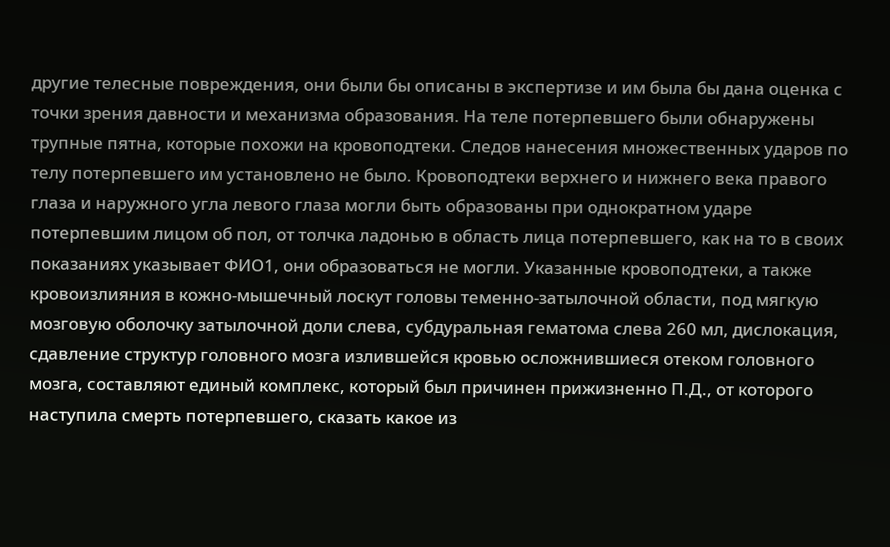другие телесные повреждения, они были бы описаны в экспертизе и им была бы дана оценка с точки зрения давности и механизма образования. На теле потерпевшего были обнаружены трупные пятна, которые похожи на кровоподтеки. Следов нанесения множественных ударов по телу потерпевшего им установлено не было. Кровоподтеки верхнего и нижнего века правого глаза и наружного угла левого глаза могли быть образованы при однократном ударе потерпевшим лицом об пол, от толчка ладонью в область лица потерпевшего, как на то в своих показаниях указывает ФИО1, они образоваться не могли. Указанные кровоподтеки, а также кровоизлияния в кожно-мышечный лоскут головы теменно-затылочной области, под мягкую мозговую оболочку затылочной доли слева, субдуральная гематома слева 260 мл, дислокация, сдавление структур головного мозга излившейся кровью осложнившиеся отеком головного мозга, составляют единый комплекс, который был причинен прижизненно П.Д., от которого наступила смерть потерпевшего, сказать какое из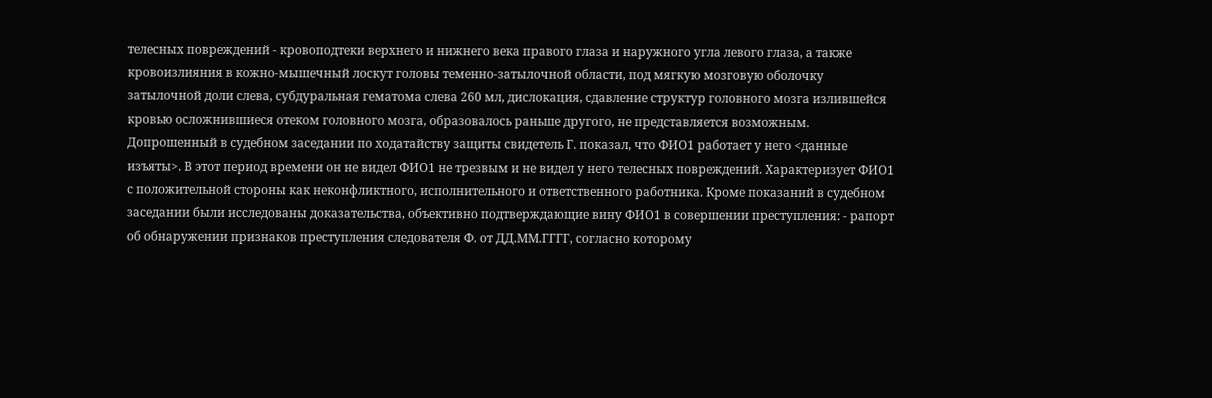телесных повреждений - кровоподтеки верхнего и нижнего века правого глаза и наружного угла левого глаза, а также кровоизлияния в кожно-мышечный лоскут головы теменно-затылочной области, под мягкую мозговую оболочку затылочной доли слева, субдуральная гематома слева 260 мл, дислокация, сдавление структур головного мозга излившейся кровью осложнившиеся отеком головного мозга, образовалось раньше другого, не представляется возможным. Допрошенный в судебном заседании по ходатайству защиты свидетель Г. показал, что ФИО1 работает у него <данные изъяты>. В этот период времени он не видел ФИО1 не трезвым и не видел у него телесных повреждений. Характеризует ФИО1 с положительной стороны как неконфликтного, исполнительного и ответственного работника. Кроме показаний в судебном заседании были исследованы доказательства, объективно подтверждающие вину ФИО1 в совершении преступления: - рапорт об обнаружении признаков преступления следователя Ф. от ДД.ММ.ГГГГ, согласно которому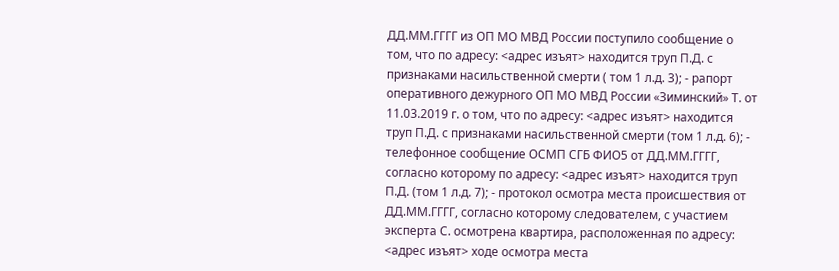ДД.ММ.ГГГГ из ОП МО МВД России поступило сообщение о том, что по адресу: <адрес изъят> находится труп П.Д. с признаками насильственной смерти ( том 1 л.д. 3); - рапорт оперативного дежурного ОП МО МВД России «Зиминский» Т. от 11.03.2019 г. о том, что по адресу: <адрес изъят> находится труп П.Д. с признаками насильственной смерти (том 1 л.д. 6); - телефонное сообщение ОСМП СГБ ФИО5 от ДД.ММ.ГГГГ, согласно которому по адресу: <адрес изъят> находится труп П.Д. (том 1 л.д. 7); - протокол осмотра места происшествия от ДД.ММ.ГГГГ, согласно которому следователем, с участием эксперта С. осмотрена квартира, расположенная по адресу: <адрес изъят> ходе осмотра места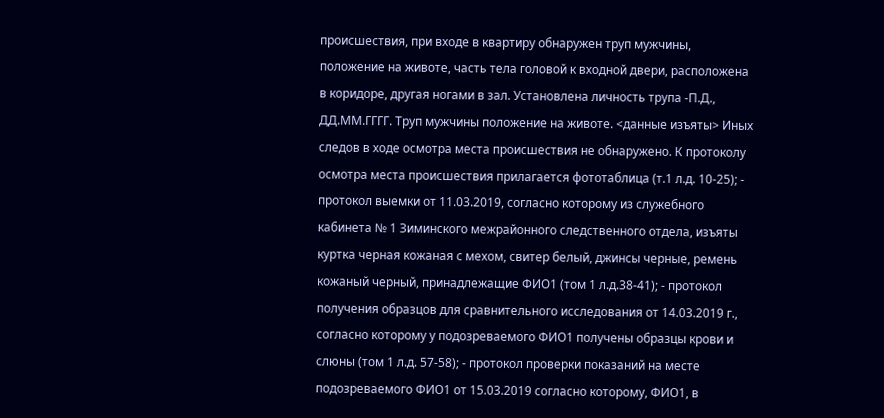происшествия, при входе в квартиру обнаружен труп мужчины, положение на животе, часть тела головой к входной двери, расположена в коридоре, другая ногами в зал. Установлена личность трупа -П.Д., ДД.ММ.ГГГГ. Труп мужчины положение на животе. <данные изъяты> Иных следов в ходе осмотра места происшествия не обнаружено. К протоколу осмотра места происшествия прилагается фототаблица (т.1 л.д. 10-25); - протокол выемки от 11.03.2019, согласно которому из служебного кабинета № 1 Зиминского межрайонного следственного отдела, изъяты куртка черная кожаная с мехом, свитер белый, джинсы черные, ремень кожаный черный, принадлежащие ФИО1 (том 1 л.д.38-41); - протокол получения образцов для сравнительного исследования от 14.03.2019 г., согласно которому у подозреваемого ФИО1 получены образцы крови и слюны (том 1 л.д. 57-58); - протокол проверки показаний на месте подозреваемого ФИО1 от 15.03.2019 согласно которому, ФИО1, в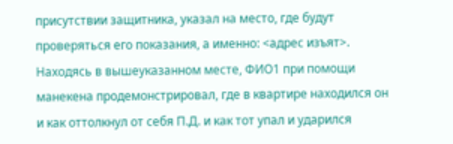присутствии защитника, указал на место, где будут проверяться его показания, а именно: <адрес изъят>. Находясь в вышеуказанном месте, ФИО1 при помощи манекена продемонстрировал, где в квартире находился он и как оттолкнул от себя П.Д. и как тот упал и ударился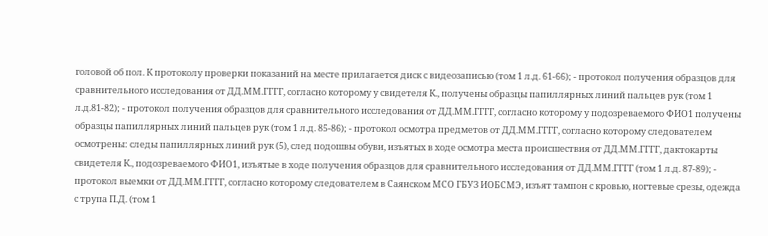головой об пол. К протоколу проверки показаний на месте прилагается диск с видеозаписью (том 1 л.д. 61-66); - протокол получения образцов для сравнительного исследования от ДД.ММ.ГГГГ, согласно которому у свидетеля К., получены образцы папиллярных линий пальцев рук (том 1 л.д.81-82); - протокол получения образцов для сравнительного исследования от ДД.ММ.ГГГГ, согласно которому у подозреваемого ФИО1 получены образцы папиллярных линий пальцев рук (том 1 л.д. 85-86); - протокол осмотра предметов от ДД.ММ.ГГГГ, согласно которому следователем осмотрены: следы папиллярных линий рук (5), след подошвы обуви, изъятых в ходе осмотра места происшествия от ДД.ММ.ГГГГ, дактокарты свидетеля К., подозреваемого ФИО1, изъятые в ходе получения образцов для сравнительного исследования от ДД.ММ.ГГГГ (том 1 л.д. 87-89); - протокол выемки от ДД.ММ.ГГГГ, согласно которому следователем в Саянском МСО ГБУЗ ИОБСМЭ, изъят тампон с кровью, ногтевые срезы, одежда с трупа П.Д. (том 1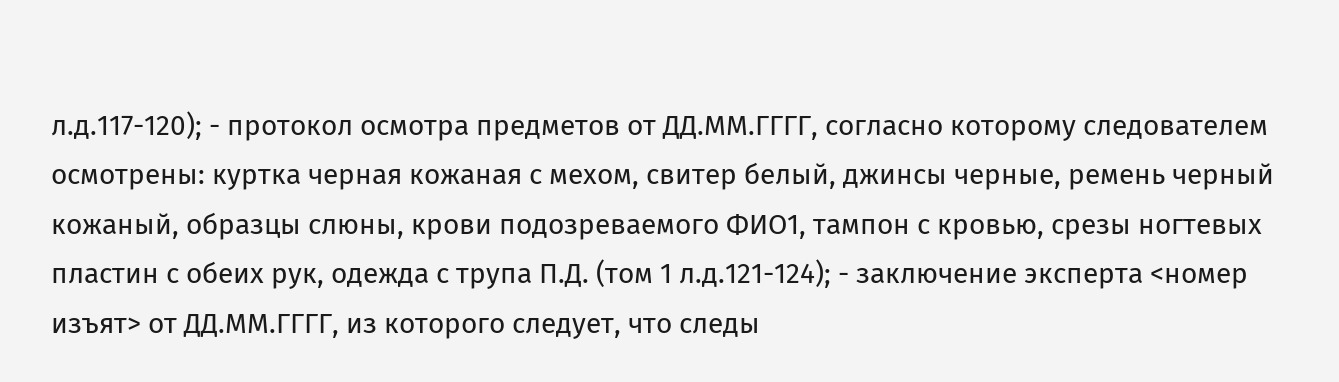л.д.117-120); - протокол осмотра предметов от ДД.ММ.ГГГГ, согласно которому следователем осмотрены: куртка черная кожаная с мехом, свитер белый, джинсы черные, ремень черный кожаный, образцы слюны, крови подозреваемого ФИО1, тампон с кровью, срезы ногтевых пластин с обеих рук, одежда с трупа П.Д. (том 1 л.д.121-124); - заключение эксперта <номер изъят> от ДД.ММ.ГГГГ, из которого следует, что следы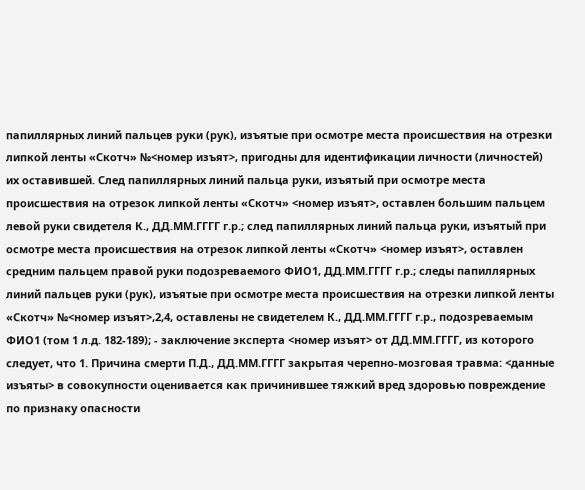папиллярных линий пальцев руки (рук), изъятые при осмотре места происшествия на отрезки липкой ленты «Скотч» №<номер изъят>, пригодны для идентификации личности (личностей) их оставившей. След папиллярных линий пальца руки, изъятый при осмотре места происшествия на отрезок липкой ленты «Скотч» <номер изъят>, оставлен большим пальцем левой руки свидетеля К., ДД.ММ.ГГГГ г.р.; след папиллярных линий пальца руки, изъятый при осмотре места происшествия на отрезок липкой ленты «Скотч» <номер изъят>, оставлен средним пальцем правой руки подозреваемого ФИО1, ДД.ММ.ГГГГ г.р.; следы папиллярных линий пальцев руки (рук), изъятые при осмотре места происшествия на отрезки липкой ленты «Скотч» №<номер изъят>,2,4, оставлены не свидетелем К., ДД.ММ.ГГГГ г.р., подозреваемым ФИО1 (том 1 л.д. 182-189); - заключение эксперта <номер изъят> от ДД.ММ.ГГГГ, из которого следует, что 1. Причина смерти П.Д., ДД.ММ.ГГГГ закрытая черепно-мозговая травма: <данные изъяты> в совокупности оценивается как причинившее тяжкий вред здоровью повреждение по признаку опасности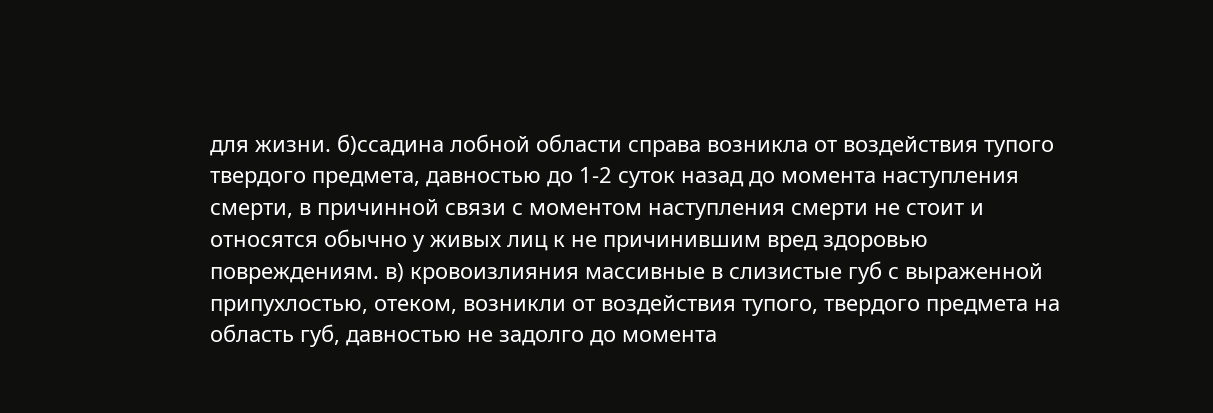для жизни. б)ссадина лобной области справа возникла от воздействия тупого твердого предмета, давностью до 1-2 суток назад до момента наступления смерти, в причинной связи с моментом наступления смерти не стоит и относятся обычно у живых лиц к не причинившим вред здоровью повреждениям. в) кровоизлияния массивные в слизистые губ с выраженной припухлостью, отеком, возникли от воздействия тупого, твердого предмета на область губ, давностью не задолго до момента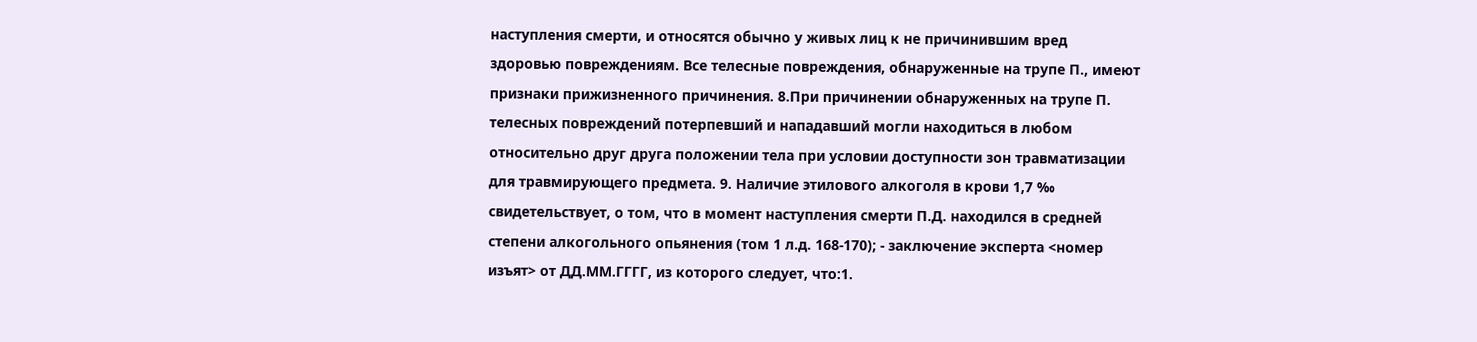наступления смерти, и относятся обычно у живых лиц к не причинившим вред здоровью повреждениям. Все телесные повреждения, обнаруженные на трупе П., имеют признаки прижизненного причинения. 8.При причинении обнаруженных на трупе П. телесных повреждений потерпевший и нападавший могли находиться в любом относительно друг друга положении тела при условии доступности зон травматизации для травмирующего предмета. 9. Наличие этилового алкоголя в крови 1,7 ‰ свидетельствует, о том, что в момент наступления смерти П.Д. находился в средней степени алкогольного опьянения (том 1 л.д. 168-170); - заключение эксперта <номер изъят> от ДД.ММ.ГГГГ, из которого следует, что:1.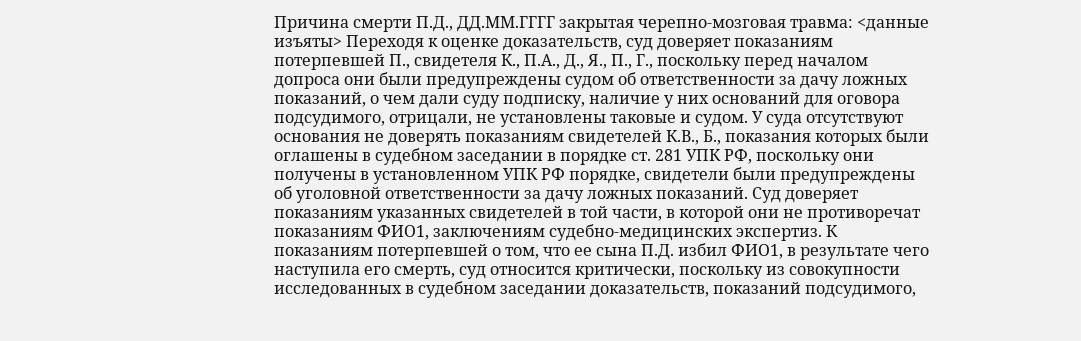Причина смерти П.Д., ДД.ММ.ГГГГ закрытая черепно-мозговая травма: <данные изъяты> Переходя к оценке доказательств, суд доверяет показаниям потерпевшей П., свидетеля К., П.А., Д., Я., П., Г., поскольку перед началом допроса они были предупреждены судом об ответственности за дачу ложных показаний, о чем дали суду подписку, наличие у них оснований для оговора подсудимого, отрицали, не установлены таковые и судом. У суда отсутствуют основания не доверять показаниям свидетелей К.В., Б., показания которых были оглашены в судебном заседании в порядке ст. 281 УПК РФ, поскольку они получены в установленном УПК РФ порядке, свидетели были предупреждены об уголовной ответственности за дачу ложных показаний. Суд доверяет показаниям указанных свидетелей в той части, в которой они не противоречат показаниям ФИО1, заключениям судебно-медицинских экспертиз. К показаниям потерпевшей о том, что ее сына П.Д. избил ФИО1, в результате чего наступила его смерть, суд относится критически, поскольку из совокупности исследованных в судебном заседании доказательств, показаний подсудимого,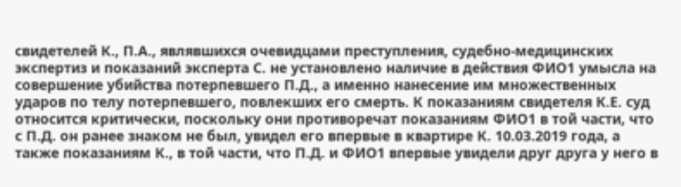свидетелей К., П.А., являвшихся очевидцами преступления, судебно-медицинских экспертиз и показаний эксперта С. не установлено наличие в действия ФИО1 умысла на совершение убийства потерпевшего П.Д., а именно нанесение им множественных ударов по телу потерпевшего, повлекших его смерть. К показаниям свидетеля К.Е. суд относится критически, поскольку они противоречат показаниям ФИО1 в той части, что с П.Д. он ранее знаком не был, увидел его впервые в квартире К. 10.03.2019 года, а также показаниям К., в той части, что П.Д. и ФИО1 впервые увидели друг друга у него в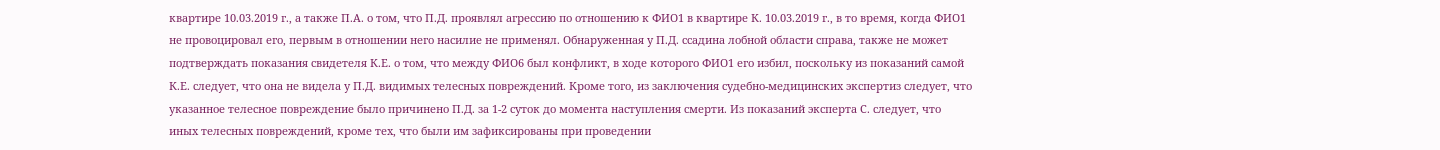квартире 10.03.2019 г., а также П.А. о том, что П.Д. проявлял агрессию по отношению к ФИО1 в квартире К. 10.03.2019 г., в то время, когда ФИО1 не провоцировал его, первым в отношении него насилие не применял. Обнаруженная у П.Д. ссадина лобной области справа, также не может подтверждать показания свидетеля К.Е. о том, что между ФИО6 был конфликт, в ходе которого ФИО1 его избил, поскольку из показаний самой К.Е. следует, что она не видела у П.Д. видимых телесных повреждений. Кроме того, из заключения судебно-медицинских экспертиз следует, что указанное телесное повреждение было причинено П.Д. за 1-2 суток до момента наступления смерти. Из показаний эксперта С. следует, что иных телесных повреждений, кроме тех, что были им зафиксированы при проведении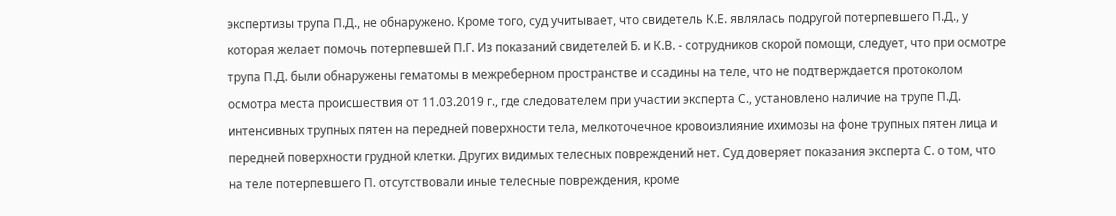экспертизы трупа П.Д., не обнаружено. Кроме того, суд учитывает, что свидетель К.Е. являлась подругой потерпевшего П.Д., у которая желает помочь потерпевшей П.Г. Из показаний свидетелей Б. и К.В. - сотрудников скорой помощи, следует, что при осмотре трупа П.Д. были обнаружены гематомы в межреберном пространстве и ссадины на теле, что не подтверждается протоколом осмотра места происшествия от 11.03.2019 г., где следователем при участии эксперта С., установлено наличие на трупе П.Д. интенсивных трупных пятен на передней поверхности тела, мелкоточечное кровоизлияние ихимозы на фоне трупных пятен лица и передней поверхности грудной клетки. Других видимых телесных повреждений нет. Суд доверяет показания эксперта С. о том, что на теле потерпевшего П. отсутствовали иные телесные повреждения, кроме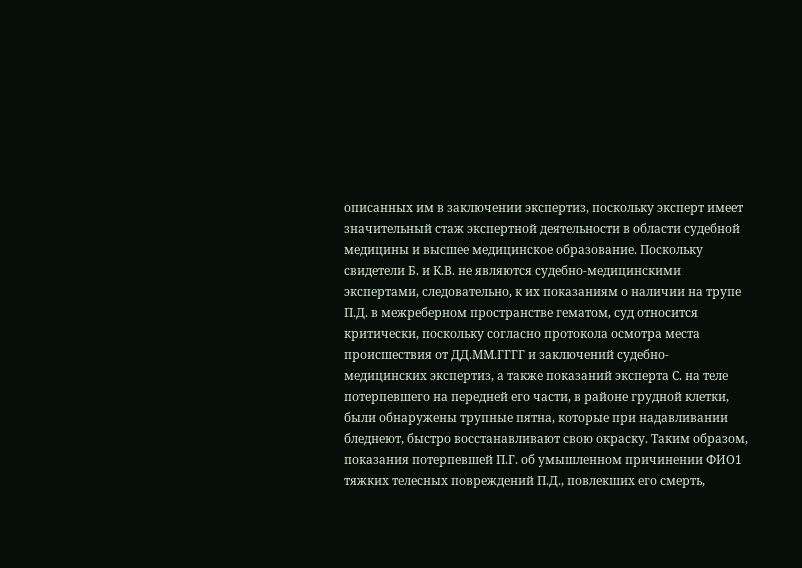описанных им в заключении экспертиз, поскольку эксперт имеет значительный стаж экспертной деятельности в области судебной медицины и высшее медицинское образование. Поскольку свидетели Б. и К.В. не являются судебно-медицинскими экспертами, следовательно, к их показаниям о наличии на трупе П.Д. в межреберном пространстве гематом, суд относится критически, поскольку согласно протокола осмотра места происшествия от ДД.ММ.ГГГГ и заключений судебно-медицинских экспертиз, а также показаний эксперта С. на теле потерпевшего на передней его части, в районе грудной клетки, были обнаружены трупные пятна, которые при надавливании бледнеют, быстро восстанавливают свою окраску. Таким образом, показания потерпевшей П.Г. об умышленном причинении ФИО1 тяжких телесных повреждений П.Д., повлекших его смерть,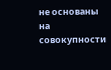не основаны на совокупности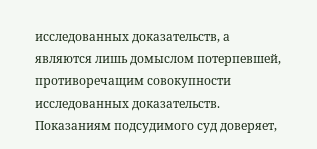исследованных доказательств, а являются лишь домыслом потерпевшей, противоречащим совокупности исследованных доказательств. Показаниям подсудимого суд доверяет,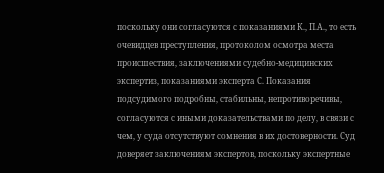поскольку они согласуются с показаниями К., П.А., то есть очевидцев преступления, протоколом осмотра места происшествия, заключениями судебно-медицинских экспертиз, показаниями эксперта С. Показания подсудимого подробны, стабильны, непротиворечивы, согласуются с иными доказательствами по делу, в связи с чем, у суда отсутствуют сомнения в их достоверности. Суд доверяет заключениям экспертов, поскольку экспертные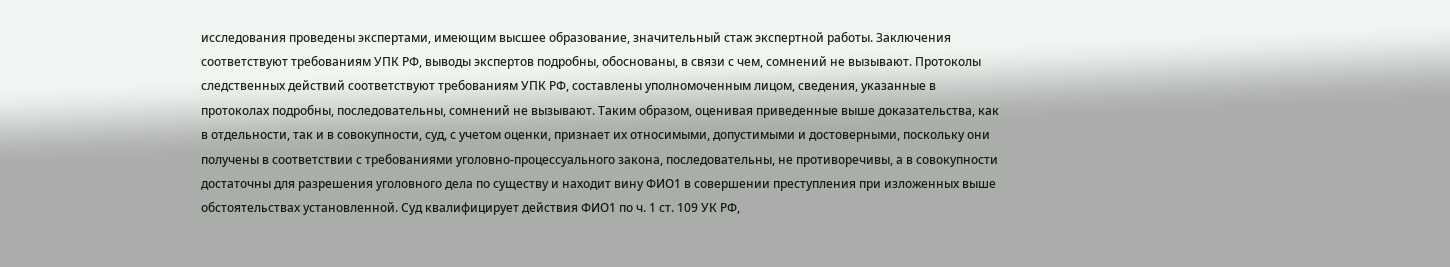исследования проведены экспертами, имеющим высшее образование, значительный стаж экспертной работы. Заключения соответствуют требованиям УПК РФ, выводы экспертов подробны, обоснованы, в связи с чем, сомнений не вызывают. Протоколы следственных действий соответствуют требованиям УПК РФ, составлены уполномоченным лицом, сведения, указанные в протоколах подробны, последовательны, сомнений не вызывают. Таким образом, оценивая приведенные выше доказательства, как в отдельности, так и в совокупности, суд, с учетом оценки, признает их относимыми, допустимыми и достоверными, поскольку они получены в соответствии с требованиями уголовно-процессуального закона, последовательны, не противоречивы, а в совокупности достаточны для разрешения уголовного дела по существу и находит вину ФИО1 в совершении преступления при изложенных выше обстоятельствах установленной. Суд квалифицирует действия ФИО1 по ч. 1 ст. 109 УК РФ,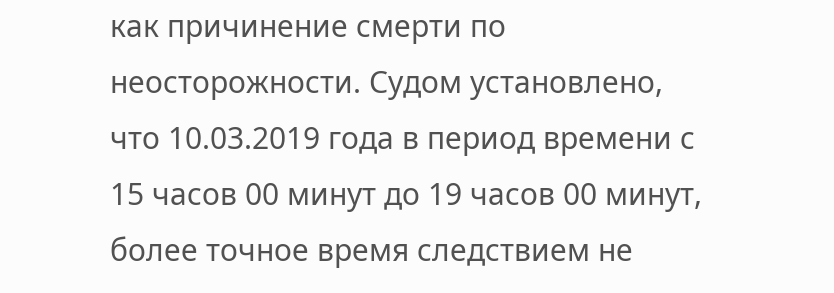как причинение смерти по неосторожности. Судом установлено, что 10.03.2019 года в период времени с 15 часов 00 минут до 19 часов 00 минут, более точное время следствием не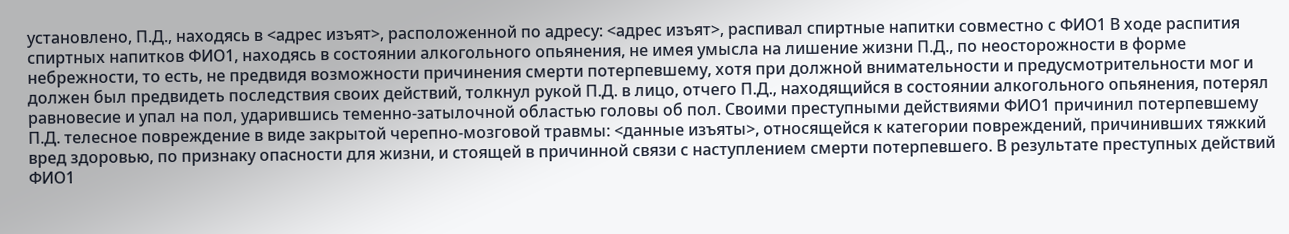установлено, П.Д., находясь в <адрес изъят>, расположенной по адресу: <адрес изъят>, распивал спиртные напитки совместно с ФИО1 В ходе распития спиртных напитков ФИО1, находясь в состоянии алкогольного опьянения, не имея умысла на лишение жизни П.Д., по неосторожности в форме небрежности, то есть, не предвидя возможности причинения смерти потерпевшему, хотя при должной внимательности и предусмотрительности мог и должен был предвидеть последствия своих действий, толкнул рукой П.Д. в лицо, отчего П.Д., находящийся в состоянии алкогольного опьянения, потерял равновесие и упал на пол, ударившись теменно-затылочной областью головы об пол. Своими преступными действиями ФИО1 причинил потерпевшему П.Д. телесное повреждение в виде закрытой черепно-мозговой травмы: <данные изъяты>, относящейся к категории повреждений, причинивших тяжкий вред здоровью, по признаку опасности для жизни, и стоящей в причинной связи с наступлением смерти потерпевшего. В результате преступных действий ФИО1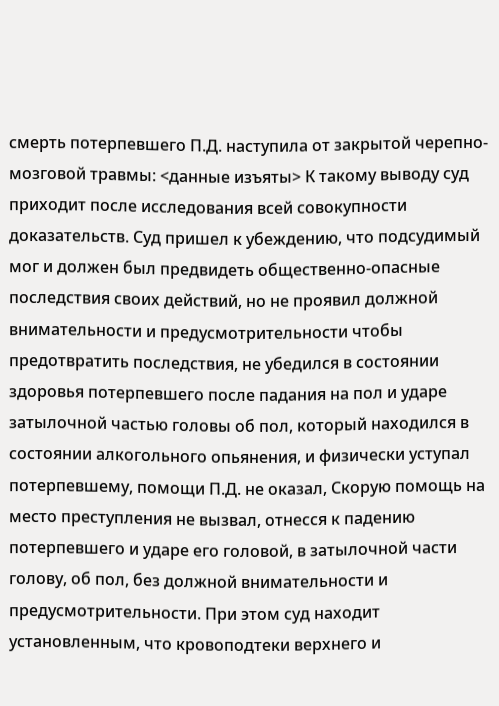смерть потерпевшего П.Д. наступила от закрытой черепно-мозговой травмы: <данные изъяты> К такому выводу суд приходит после исследования всей совокупности доказательств. Суд пришел к убеждению, что подсудимый мог и должен был предвидеть общественно-опасные последствия своих действий, но не проявил должной внимательности и предусмотрительности чтобы предотвратить последствия, не убедился в состоянии здоровья потерпевшего после падания на пол и ударе затылочной частью головы об пол, который находился в состоянии алкогольного опьянения, и физически уступал потерпевшему, помощи П.Д. не оказал, Скорую помощь на место преступления не вызвал, отнесся к падению потерпевшего и ударе его головой, в затылочной части голову, об пол, без должной внимательности и предусмотрительности. При этом суд находит установленным, что кровоподтеки верхнего и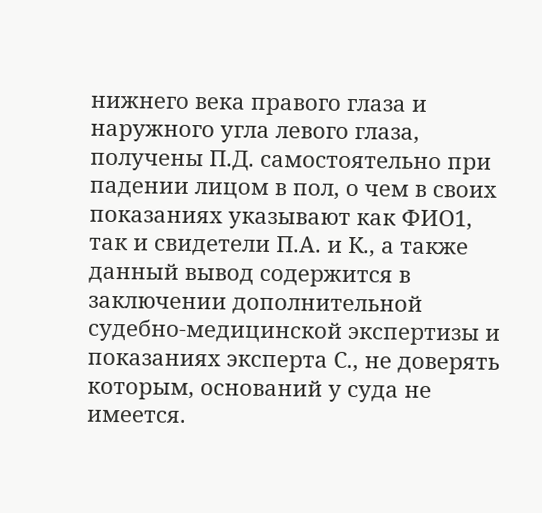нижнего века правого глаза и наружного угла левого глаза, получены П.Д. самостоятельно при падении лицом в пол, о чем в своих показаниях указывают как ФИО1, так и свидетели П.А. и К., а также данный вывод содержится в заключении дополнительной судебно-медицинской экспертизы и показаниях эксперта С., не доверять которым, оснований у суда не имеется.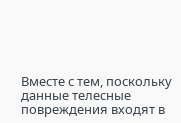Вместе с тем, поскольку данные телесные повреждения входят в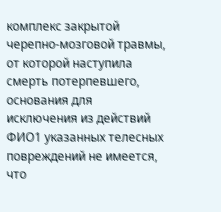комплекс закрытой черепно-мозговой травмы, от которой наступила смерть потерпевшего, основания для исключения из действий ФИО1 указанных телесных повреждений не имеется, что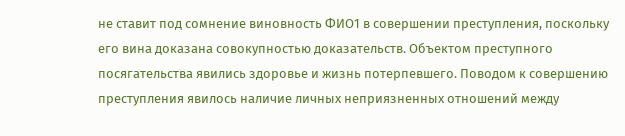не ставит под сомнение виновность ФИО1 в совершении преступления, поскольку его вина доказана совокупностью доказательств. Объектом преступного посягательства явились здоровье и жизнь потерпевшего. Поводом к совершению преступления явилось наличие личных неприязненных отношений между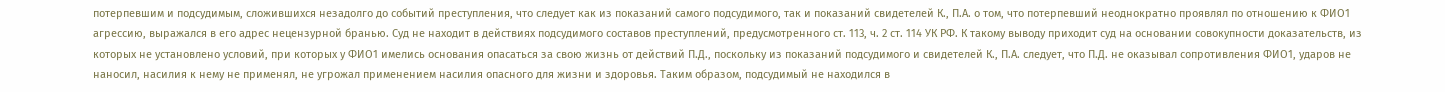потерпевшим и подсудимым, сложившихся незадолго до событий преступления, что следует как из показаний самого подсудимого, так и показаний свидетелей К., П.А. о том, что потерпевший неоднократно проявлял по отношению к ФИО1 агрессию, выражался в его адрес нецензурной бранью. Суд не находит в действиях подсудимого составов преступлений, предусмотренного ст. 113, ч. 2 ст. 114 УК РФ. К такому выводу приходит суд на основании совокупности доказательств, из которых не установлено условий, при которых у ФИО1 имелись основания опасаться за свою жизнь от действий П.Д., поскольку из показаний подсудимого и свидетелей К., П.А. следует, что П.Д. не оказывал сопротивления ФИО1, ударов не наносил, насилия к нему не применял, не угрожал применением насилия опасного для жизни и здоровья. Таким образом, подсудимый не находился в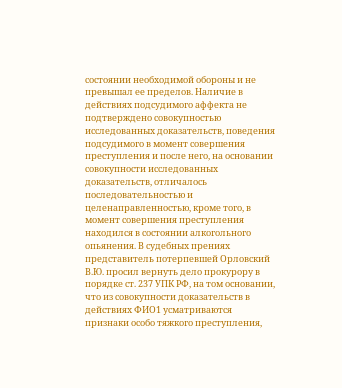состоянии необходимой обороны и не превышал ее пределов. Наличие в действиях подсудимого аффекта не подтверждено совокупностью исследованных доказательств, поведения подсудимого в момент совершения преступления и после него, на основании совокупности исследованных доказательств, отличалось последовательностью и целенаправленностью, кроме того, в момент совершения преступления находился в состоянии алкогольного опьянения. В судебных прениях представитель потерпевшей Орловский В.Ю. просил вернуть дело прокурору в порядке ст. 237 УПК РФ, на том основании, что из совокупности доказательств в действиях ФИО1 усматриваются признаки особо тяжкого преступления,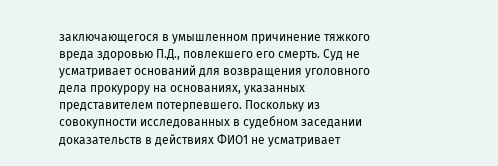заключающегося в умышленном причинение тяжкого вреда здоровью П.Д., повлекшего его смерть. Суд не усматривает оснований для возвращения уголовного дела прокурору на основаниях, указанных представителем потерпевшего. Поскольку из совокупности исследованных в судебном заседании доказательств в действиях ФИО1 не усматривает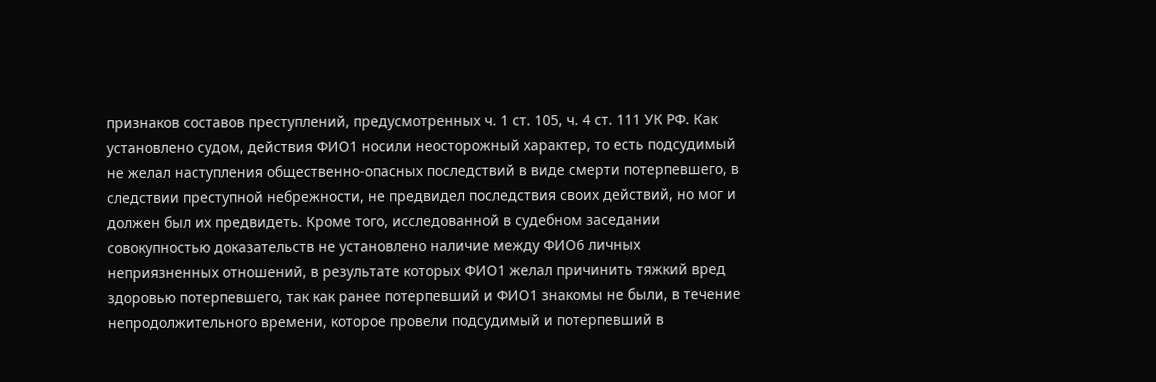признаков составов преступлений, предусмотренных ч. 1 ст. 105, ч. 4 ст. 111 УК РФ. Как установлено судом, действия ФИО1 носили неосторожный характер, то есть подсудимый не желал наступления общественно-опасных последствий в виде смерти потерпевшего, в следствии преступной небрежности, не предвидел последствия своих действий, но мог и должен был их предвидеть. Кроме того, исследованной в судебном заседании совокупностью доказательств не установлено наличие между ФИО6 личных неприязненных отношений, в результате которых ФИО1 желал причинить тяжкий вред здоровью потерпевшего, так как ранее потерпевший и ФИО1 знакомы не были, в течение непродолжительного времени, которое провели подсудимый и потерпевший в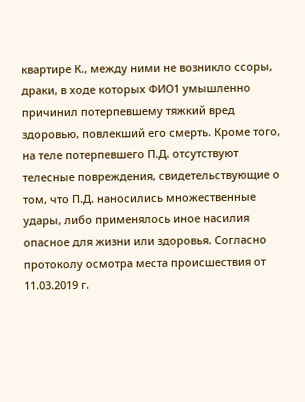квартире К., между ними не возникло ссоры, драки, в ходе которых ФИО1 умышленно причинил потерпевшему тяжкий вред здоровью, повлекший его смерть. Кроме того, на теле потерпевшего П.Д. отсутствуют телесные повреждения, свидетельствующие о том, что П.Д. наносились множественные удары, либо применялось иное насилия опасное для жизни или здоровья. Согласно протоколу осмотра места происшествия от 11.03.2019 г.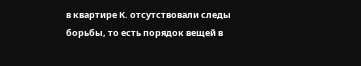в квартире К. отсутствовали следы борьбы, то есть порядок вещей в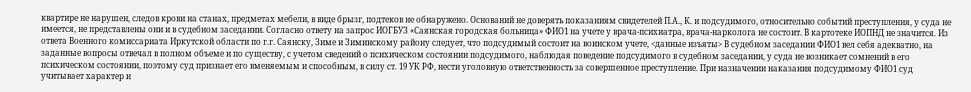квартире не нарушен, следов крови на станах, предметах мебели, в виде брызг, подтеков не обнаружено. Оснований не доверять показаниям свидетелей П.А., К. и подсудимого, относительно событий преступления, у суда не имеется, не представлены они и в судебном заседании. Согласно ответу на запрос ИОГБУЗ «Саянская городская больница» ФИО1 на учете у врача-психиатра, врача-нарколога не состоит. В картотеке ИОПНД не значится. Из ответа Военного комиссариата Иркутской области по г.г. Саянску, Зиме и Зиминскому району следует, что подсудимый состоит на воинском учете, <данные изъяты> В судебном заседании ФИО1 вел себя адекватно, на заданные вопросы отвечал в полном объеме и по существу, с учетом сведений о психическом состоянии подсудимого, наблюдая поведение подсудимого в судебном заседании, у суда не возникает сомнений в его психическом состоянии, поэтому суд признает его вменяемым и способным, в силу ст. 19 УК РФ, нести уголовную ответственность за совершенное преступление. При назначении наказания подсудимому ФИО1 суд учитывает характер и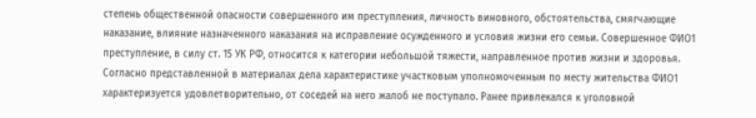степень общественной опасности совершенного им преступления, личность виновного, обстоятельства, смягчающие наказание, влияние назначенного наказания на исправление осужденного и условия жизни его семьи. Совершенное ФИО1 преступление, в силу ст. 15 УК РФ, относится к категории небольшой тяжести, направленное против жизни и здоровья. Согласно представленной в материалах дела характеристике участковым уполномоченным по месту жительства ФИО1 характеризуется удовлетворительно, от соседей на него жалоб не поступало. Ранее привлекался к уголовной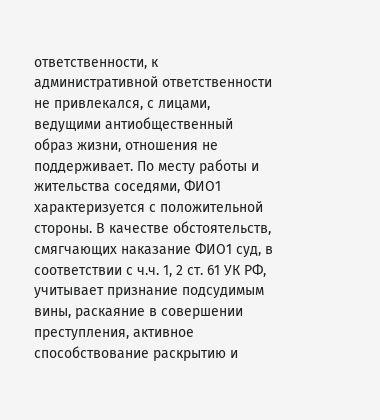ответственности, к административной ответственности не привлекался, с лицами, ведущими антиобщественный образ жизни, отношения не поддерживает. По месту работы и жительства соседями, ФИО1 характеризуется с положительной стороны. В качестве обстоятельств, смягчающих наказание ФИО1 суд, в соответствии с ч.ч. 1, 2 ст. 61 УК РФ, учитывает признание подсудимым вины, раскаяние в совершении преступления, активное способствование раскрытию и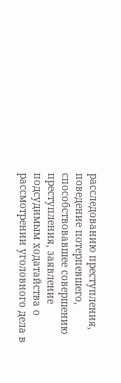расследованию преступления, поведение потерпевшего, способствовавшее совершению преступления, заявление подсудимым ходатайства о рассмотрении уголовного дела в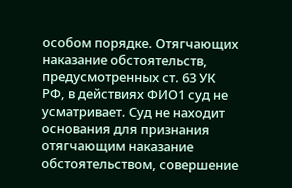особом порядке. Отягчающих наказание обстоятельств, предусмотренных ст. 63 УК РФ, в действиях ФИО1 суд не усматривает. Суд не находит основания для признания отягчающим наказание обстоятельством, совершение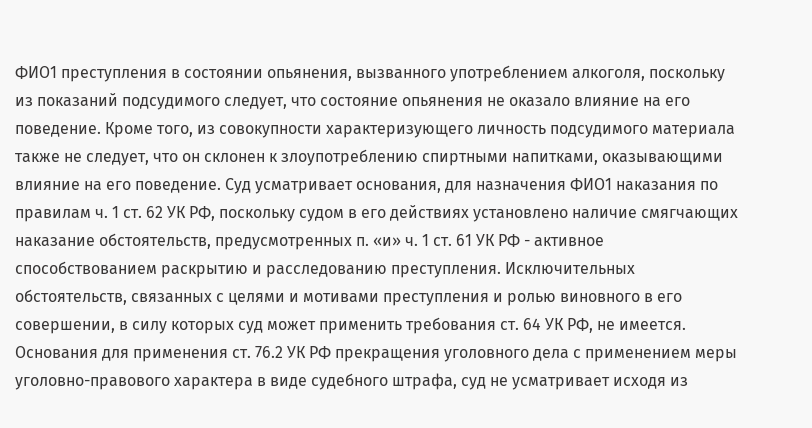ФИО1 преступления в состоянии опьянения, вызванного употреблением алкоголя, поскольку из показаний подсудимого следует, что состояние опьянения не оказало влияние на его поведение. Кроме того, из совокупности характеризующего личность подсудимого материала также не следует, что он склонен к злоупотреблению спиртными напитками, оказывающими влияние на его поведение. Суд усматривает основания, для назначения ФИО1 наказания по правилам ч. 1 ст. 62 УК РФ, поскольку судом в его действиях установлено наличие смягчающих наказание обстоятельств, предусмотренных п. «и» ч. 1 ст. 61 УК РФ - активное способствованием раскрытию и расследованию преступления. Исключительных обстоятельств, связанных с целями и мотивами преступления и ролью виновного в его совершении, в силу которых суд может применить требования ст. 64 УК РФ, не имеется. Основания для применения ст. 76.2 УК РФ прекращения уголовного дела с применением меры уголовно-правового характера в виде судебного штрафа, суд не усматривает исходя из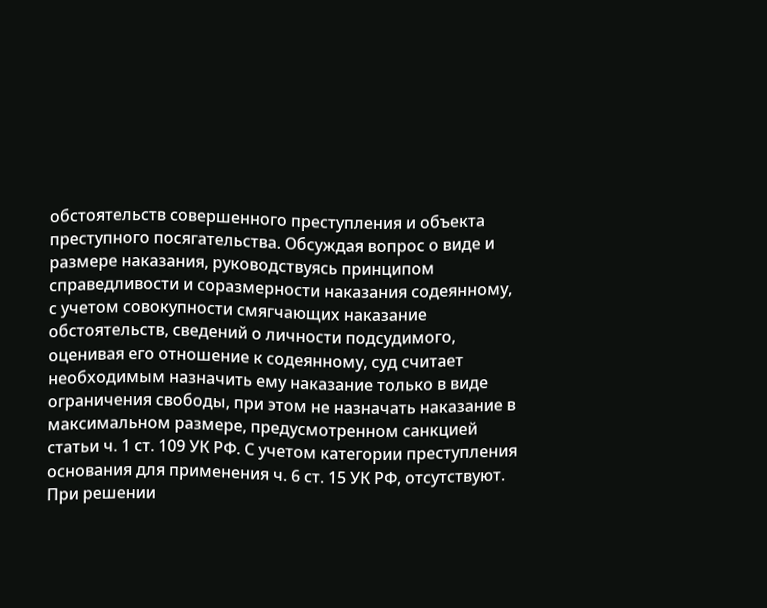обстоятельств совершенного преступления и объекта преступного посягательства. Обсуждая вопрос о виде и размере наказания, руководствуясь принципом справедливости и соразмерности наказания содеянному, с учетом совокупности смягчающих наказание обстоятельств, сведений о личности подсудимого, оценивая его отношение к содеянному, суд считает необходимым назначить ему наказание только в виде ограничения свободы, при этом не назначать наказание в максимальном размере, предусмотренном санкцией статьи ч. 1 ст. 109 УК РФ. С учетом категории преступления основания для применения ч. 6 ст. 15 УК РФ, отсутствуют. При решении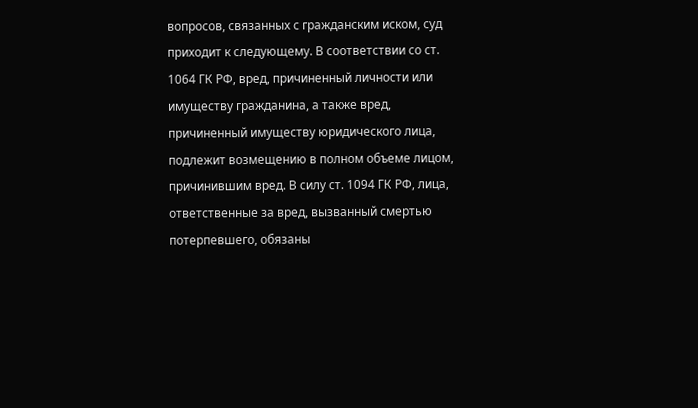вопросов, связанных с гражданским иском, суд приходит к следующему. В соответствии со ст. 1064 ГК РФ, вред, причиненный личности или имуществу гражданина, а также вред, причиненный имуществу юридического лица, подлежит возмещению в полном объеме лицом, причинившим вред. В силу ст. 1094 ГК РФ, лица, ответственные за вред, вызванный смертью потерпевшего, обязаны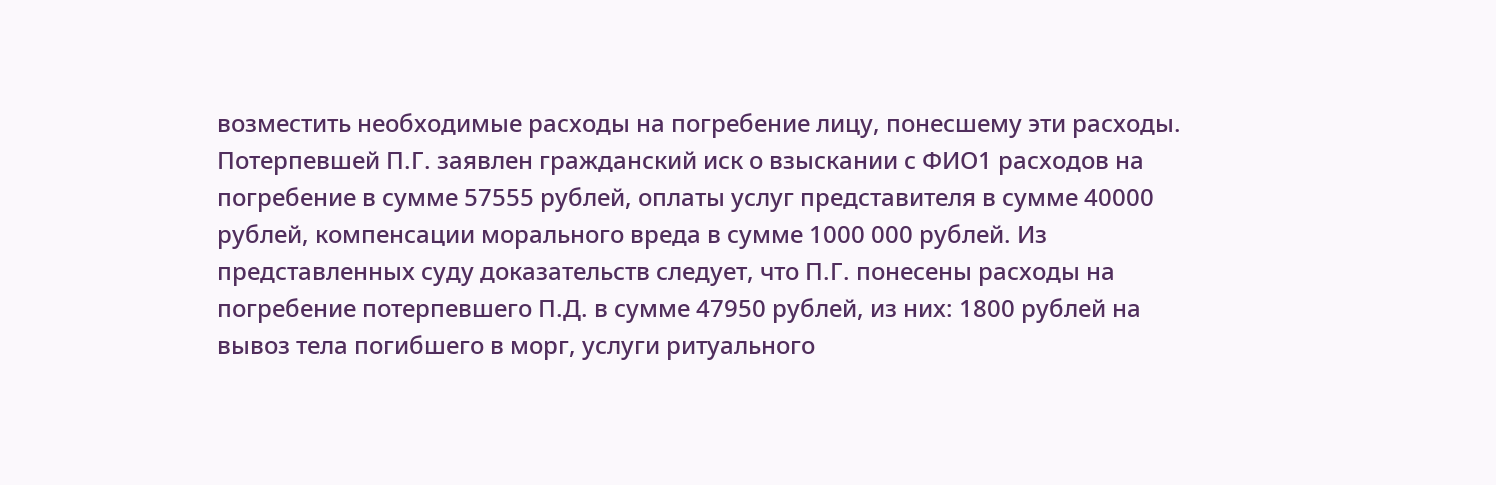возместить необходимые расходы на погребение лицу, понесшему эти расходы. Потерпевшей П.Г. заявлен гражданский иск о взыскании с ФИО1 расходов на погребение в сумме 57555 рублей, оплаты услуг представителя в сумме 40000 рублей, компенсации морального вреда в сумме 1000 000 рублей. Из представленных суду доказательств следует, что П.Г. понесены расходы на погребение потерпевшего П.Д. в сумме 47950 рублей, из них: 1800 рублей на вывоз тела погибшего в морг, услуги ритуального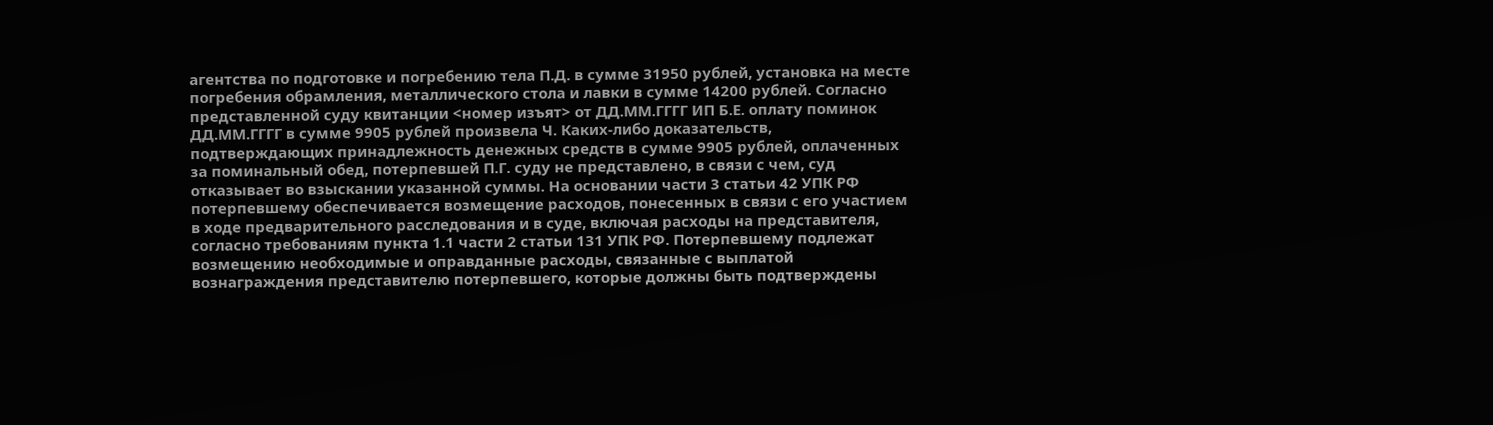агентства по подготовке и погребению тела П.Д. в сумме 31950 рублей, установка на месте погребения обрамления, металлического стола и лавки в сумме 14200 рублей. Согласно представленной суду квитанции <номер изъят> от ДД.ММ.ГГГГ ИП Б.Е. оплату поминок ДД.ММ.ГГГГ в сумме 9905 рублей произвела Ч. Каких-либо доказательств, подтверждающих принадлежность денежных средств в сумме 9905 рублей, оплаченных за поминальный обед, потерпевшей П.Г. суду не представлено, в связи с чем, суд отказывает во взыскании указанной суммы. На основании части 3 статьи 42 УПК РФ потерпевшему обеспечивается возмещение расходов, понесенных в связи с его участием в ходе предварительного расследования и в суде, включая расходы на представителя, согласно требованиям пункта 1.1 части 2 статьи 131 УПК РФ. Потерпевшему подлежат возмещению необходимые и оправданные расходы, связанные с выплатой вознаграждения представителю потерпевшего, которые должны быть подтверждены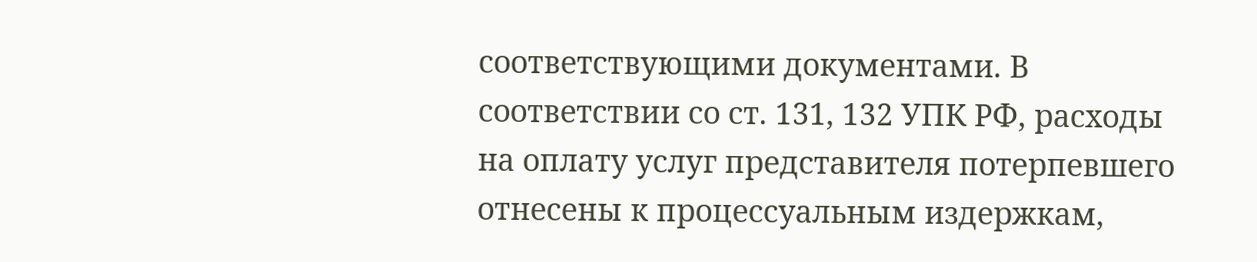соответствующими документами. В соответствии со ст. 131, 132 УПК РФ, расходы на оплату услуг представителя потерпевшего отнесены к процессуальным издержкам,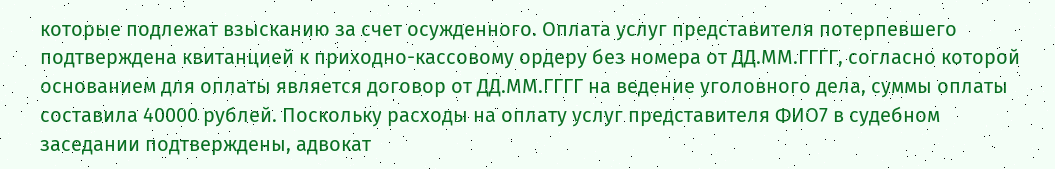которые подлежат взысканию за счет осужденного. Оплата услуг представителя потерпевшего подтверждена квитанцией к приходно-кассовому ордеру без номера от ДД.ММ.ГГГГ, согласно которой основанием для оплаты является договор от ДД.ММ.ГГГГ на ведение уголовного дела, суммы оплаты составила 40000 рублей. Поскольку расходы на оплату услуг представителя ФИО7 в судебном заседании подтверждены, адвокат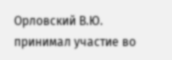Орловский В.Ю. принимал участие во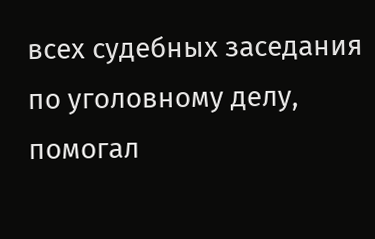всех судебных заседания по уголовному делу, помогал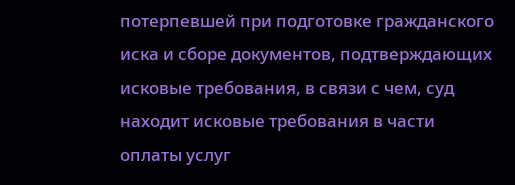потерпевшей при подготовке гражданского иска и сборе документов, подтверждающих исковые требования, в связи с чем, суд находит исковые требования в части оплаты услуг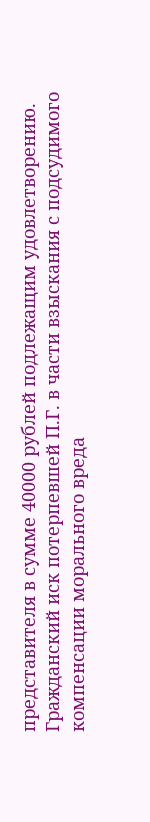представителя в сумме 40000 рублей подлежащим удовлетворению. Гражданский иск потерпевшей П.Г. в части взыскания с подсудимого компенсации морального вреда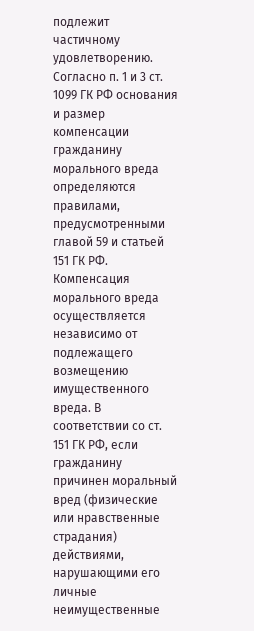подлежит частичному удовлетворению. Согласно п. 1 и 3 ст. 1099 ГК РФ основания и размер компенсации гражданину морального вреда определяются правилами, предусмотренными главой 59 и статьей 151 ГК РФ. Компенсация морального вреда осуществляется независимо от подлежащего возмещению имущественного вреда. В соответствии со ст. 151 ГК РФ, если гражданину причинен моральный вред (физические или нравственные страдания) действиями, нарушающими его личные неимущественные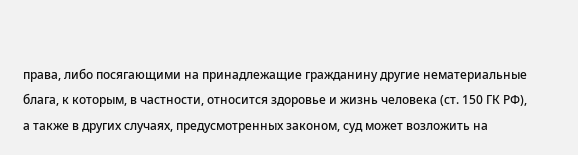права, либо посягающими на принадлежащие гражданину другие нематериальные блага, к которым, в частности, относится здоровье и жизнь человека (ст. 150 ГК РФ), а также в других случаях, предусмотренных законом, суд может возложить на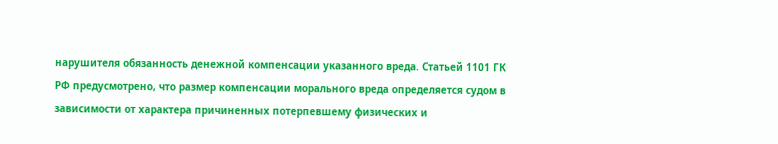нарушителя обязанность денежной компенсации указанного вреда. Статьей 1101 ГК РФ предусмотрено, что размер компенсации морального вреда определяется судом в зависимости от характера причиненных потерпевшему физических и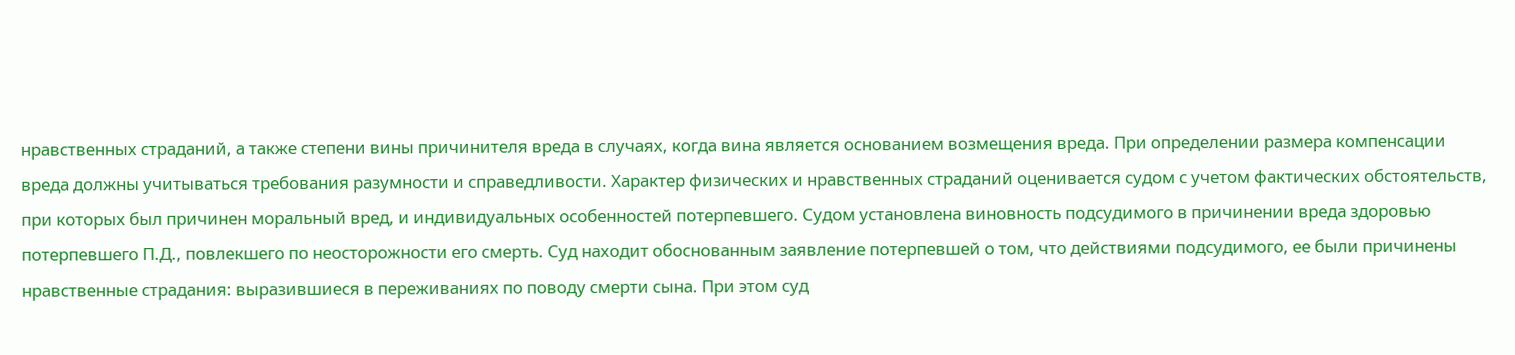нравственных страданий, а также степени вины причинителя вреда в случаях, когда вина является основанием возмещения вреда. При определении размера компенсации вреда должны учитываться требования разумности и справедливости. Характер физических и нравственных страданий оценивается судом с учетом фактических обстоятельств, при которых был причинен моральный вред, и индивидуальных особенностей потерпевшего. Судом установлена виновность подсудимого в причинении вреда здоровью потерпевшего П.Д., повлекшего по неосторожности его смерть. Суд находит обоснованным заявление потерпевшей о том, что действиями подсудимого, ее были причинены нравственные страдания: выразившиеся в переживаниях по поводу смерти сына. При этом суд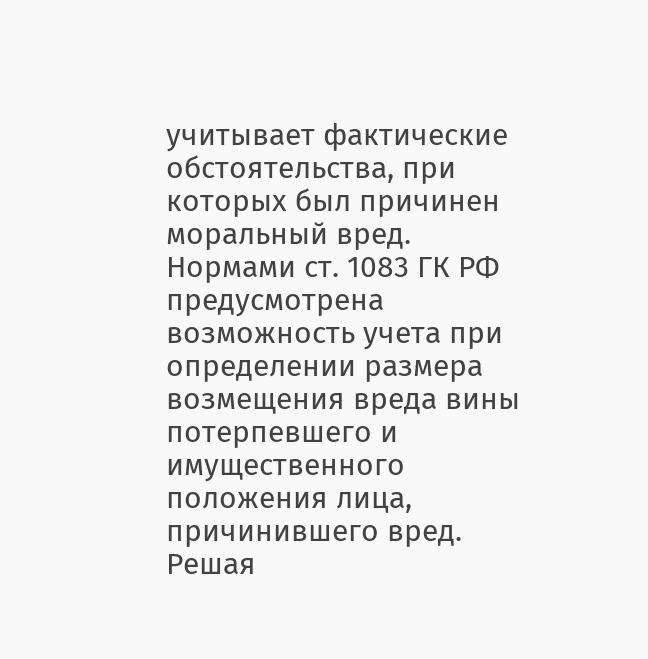учитывает фактические обстоятельства, при которых был причинен моральный вред. Нормами ст. 1083 ГК РФ предусмотрена возможность учета при определении размера возмещения вреда вины потерпевшего и имущественного положения лица, причинившего вред. Решая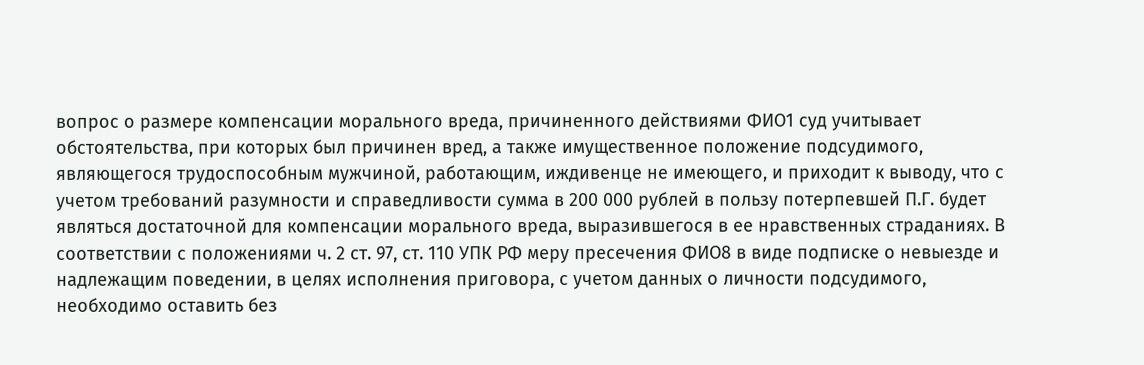вопрос о размере компенсации морального вреда, причиненного действиями ФИО1 суд учитывает обстоятельства, при которых был причинен вред, а также имущественное положение подсудимого, являющегося трудоспособным мужчиной, работающим, иждивенце не имеющего, и приходит к выводу, что с учетом требований разумности и справедливости сумма в 200 000 рублей в пользу потерпевшей П.Г. будет являться достаточной для компенсации морального вреда, выразившегося в ее нравственных страданиях. В соответствии с положениями ч. 2 ст. 97, ст. 110 УПК РФ меру пресечения ФИО8 в виде подписке о невыезде и надлежащим поведении, в целях исполнения приговора, с учетом данных о личности подсудимого, необходимо оставить без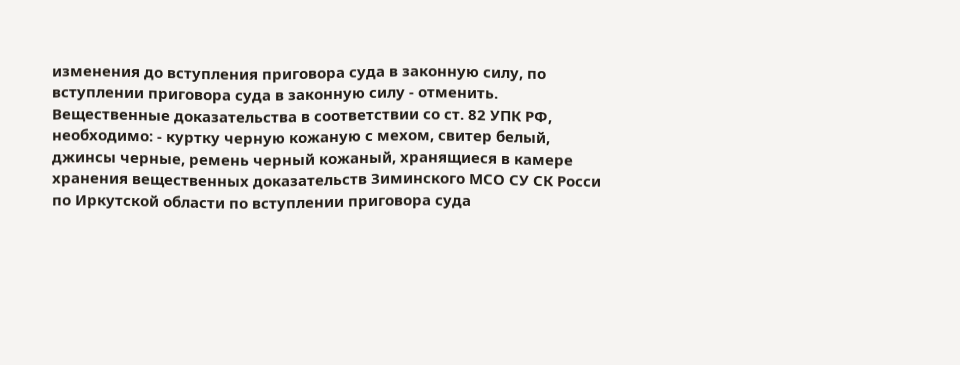изменения до вступления приговора суда в законную силу, по вступлении приговора суда в законную силу - отменить. Вещественные доказательства в соответствии со ст. 82 УПК РФ, необходимо: - куртку черную кожаную с мехом, свитер белый, джинсы черные, ремень черный кожаный, хранящиеся в камере хранения вещественных доказательств Зиминского МСО СУ СК Росси по Иркутской области по вступлении приговора суда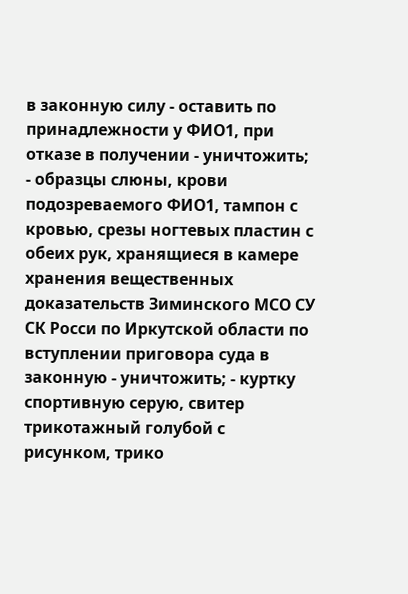в законную силу - оставить по принадлежности у ФИО1, при отказе в получении - уничтожить; - образцы слюны, крови подозреваемого ФИО1, тампон с кровью, срезы ногтевых пластин с обеих рук, хранящиеся в камере хранения вещественных доказательств Зиминского МСО СУ СК Росси по Иркутской области по вступлении приговора суда в законную - уничтожить; - куртку спортивную серую, свитер трикотажный голубой с рисунком, трико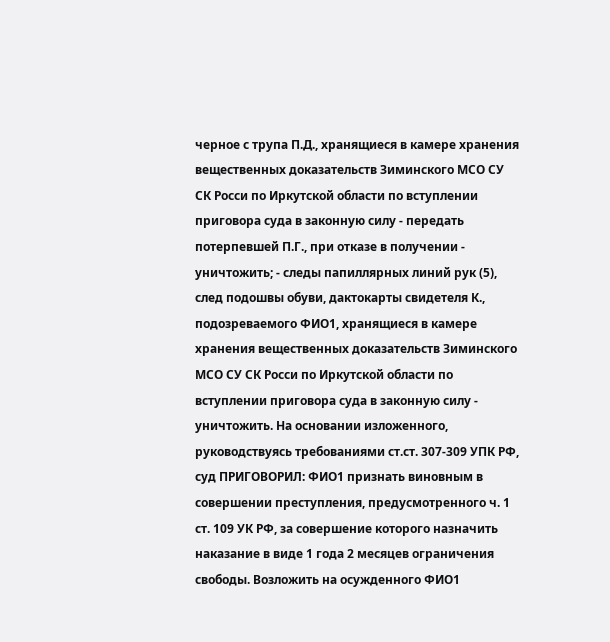черное с трупа П.Д., хранящиеся в камере хранения вещественных доказательств Зиминского МСО СУ СК Росси по Иркутской области по вступлении приговора суда в законную силу - передать потерпевшей П.Г., при отказе в получении - уничтожить; - следы папиллярных линий рук (5), след подошвы обуви, дактокарты свидетеля К., подозреваемого ФИО1, хранящиеся в камере хранения вещественных доказательств Зиминского МСО СУ СК Росси по Иркутской области по вступлении приговора суда в законную силу - уничтожить. На основании изложенного, руководствуясь требованиями ст.ст. 307-309 УПК РФ, суд ПРИГОВОРИЛ: ФИО1 признать виновным в совершении преступления, предусмотренного ч. 1 ст. 109 УК РФ, за совершение которого назначить наказание в виде 1 года 2 месяцев ограничения свободы. Возложить на осужденного ФИО1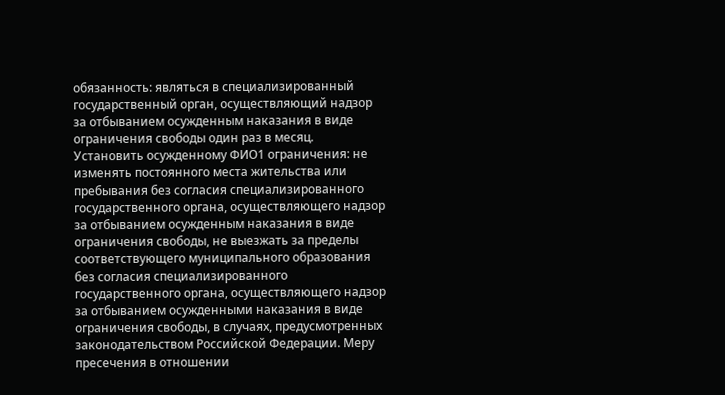обязанность: являться в специализированный государственный орган, осуществляющий надзор за отбыванием осужденным наказания в виде ограничения свободы один раз в месяц. Установить осужденному ФИО1 ограничения: не изменять постоянного места жительства или пребывания без согласия специализированного государственного органа, осуществляющего надзор за отбыванием осужденным наказания в виде ограничения свободы, не выезжать за пределы соответствующего муниципального образования без согласия специализированного государственного органа, осуществляющего надзор за отбыванием осужденными наказания в виде ограничения свободы, в случаях, предусмотренных законодательством Российской Федерации. Меру пресечения в отношении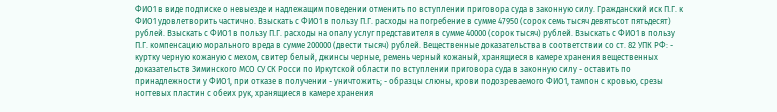ФИО1 в виде подписке о невыезде и надлежащим поведении отменить по вступлении приговора суда в законную силу. Гражданский иск П.Г. к ФИО1 удовлетворить частично. Взыскать с ФИО1 в пользу П.Г. расходы на погребение в сумме 47950 (сорок семь тысяч девятьсот пятьдесят) рублей. Взыскать с ФИО1 в пользу П.Г. расходы на опалу услуг представителя в сумме 40000 (сорок тысяч) рублей. Взыскать с ФИО1 в пользу П.Г. компенсацию морального вреда в сумме 200000 (двести тысяч) рублей. Вещественные доказательства в соответствии со ст. 82 УПК РФ: - куртку черную кожаную с мехом, свитер белый, джинсы черные, ремень черный кожаный, хранящиеся в камере хранения вещественных доказательств Зиминского МСО СУ СК Росси по Иркутской области по вступлении приговора суда в законную силу - оставить по принадлежности у ФИО1, при отказе в получении - уничтожить; - образцы слюны, крови подозреваемого ФИО1, тампон с кровью, срезы ногтевых пластин с обеих рук, хранящиеся в камере хранения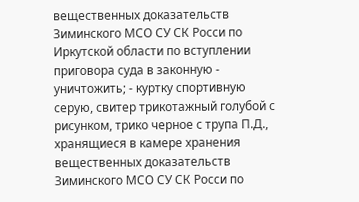вещественных доказательств Зиминского МСО СУ СК Росси по Иркутской области по вступлении приговора суда в законную - уничтожить; - куртку спортивную серую, свитер трикотажный голубой с рисунком, трико черное с трупа П.Д., хранящиеся в камере хранения вещественных доказательств Зиминского МСО СУ СК Росси по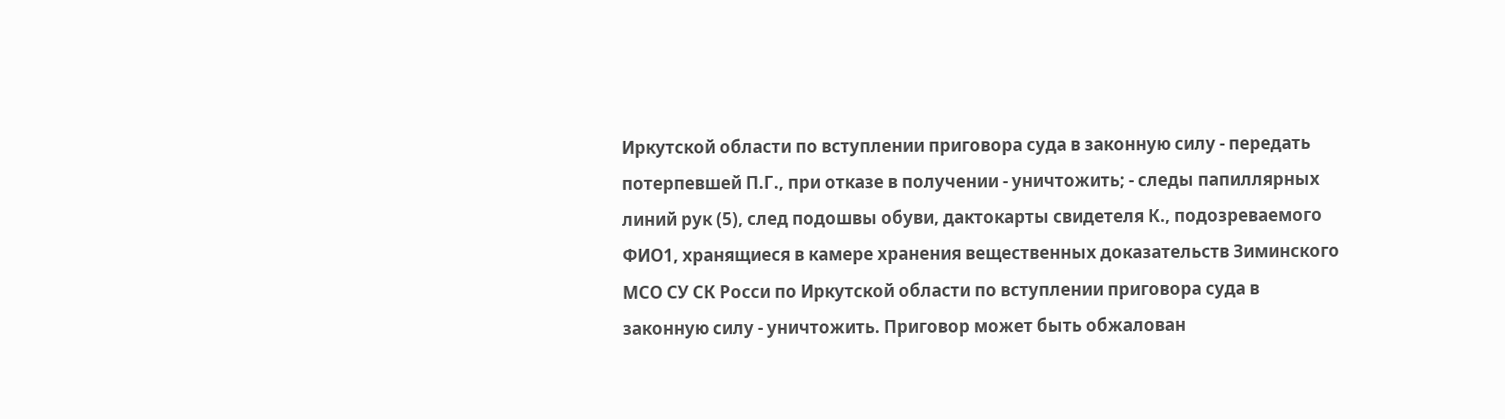Иркутской области по вступлении приговора суда в законную силу - передать потерпевшей П.Г., при отказе в получении - уничтожить; - следы папиллярных линий рук (5), след подошвы обуви, дактокарты свидетеля К., подозреваемого ФИО1, хранящиеся в камере хранения вещественных доказательств Зиминского МСО СУ СК Росси по Иркутской области по вступлении приговора суда в законную силу - уничтожить. Приговор может быть обжалован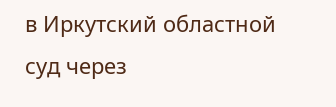в Иркутский областной суд через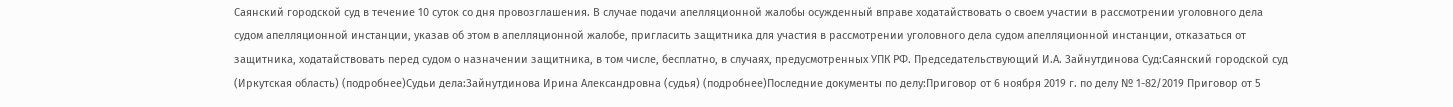Саянский городской суд в течение 10 суток со дня провозглашения. В случае подачи апелляционной жалобы осужденный вправе ходатайствовать о своем участии в рассмотрении уголовного дела судом апелляционной инстанции, указав об этом в апелляционной жалобе, пригласить защитника для участия в рассмотрении уголовного дела судом апелляционной инстанции, отказаться от защитника, ходатайствовать перед судом о назначении защитника, в том числе, бесплатно, в случаях, предусмотренных УПК РФ. Председательствующий И.А. Зайнутдинова Суд:Саянский городской суд (Иркутская область) (подробнее)Судьи дела:Зайнутдинова Ирина Александровна (судья) (подробнее)Последние документы по делу:Приговор от 6 ноября 2019 г. по делу № 1-82/2019 Приговор от 5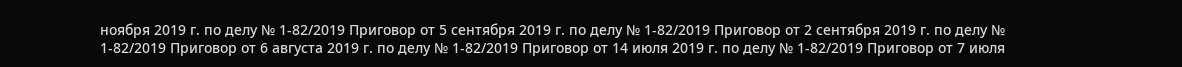ноября 2019 г. по делу № 1-82/2019 Приговор от 5 сентября 2019 г. по делу № 1-82/2019 Приговор от 2 сентября 2019 г. по делу № 1-82/2019 Приговор от 6 августа 2019 г. по делу № 1-82/2019 Приговор от 14 июля 2019 г. по делу № 1-82/2019 Приговор от 7 июля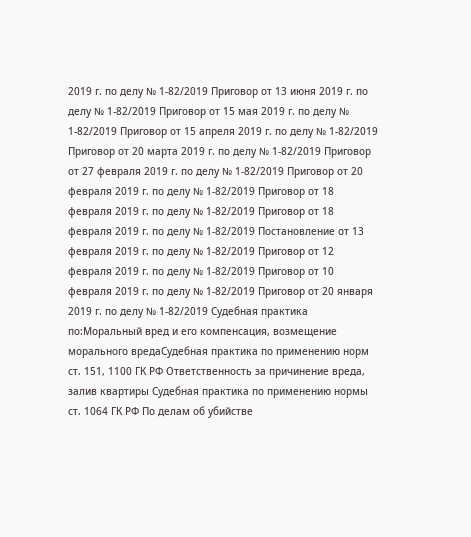2019 г. по делу № 1-82/2019 Приговор от 13 июня 2019 г. по делу № 1-82/2019 Приговор от 15 мая 2019 г. по делу № 1-82/2019 Приговор от 15 апреля 2019 г. по делу № 1-82/2019 Приговор от 20 марта 2019 г. по делу № 1-82/2019 Приговор от 27 февраля 2019 г. по делу № 1-82/2019 Приговор от 20 февраля 2019 г. по делу № 1-82/2019 Приговор от 18 февраля 2019 г. по делу № 1-82/2019 Приговор от 18 февраля 2019 г. по делу № 1-82/2019 Постановление от 13 февраля 2019 г. по делу № 1-82/2019 Приговор от 12 февраля 2019 г. по делу № 1-82/2019 Приговор от 10 февраля 2019 г. по делу № 1-82/2019 Приговор от 20 января 2019 г. по делу № 1-82/2019 Судебная практика по:Моральный вред и его компенсация, возмещение морального вредаСудебная практика по применению норм ст. 151, 1100 ГК РФ Ответственность за причинение вреда, залив квартиры Судебная практика по применению нормы ст. 1064 ГК РФ По делам об убийстве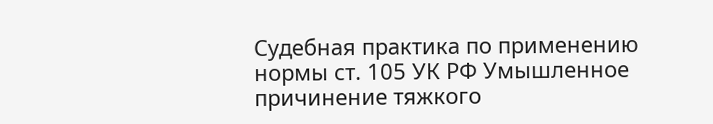Судебная практика по применению нормы ст. 105 УК РФ Умышленное причинение тяжкого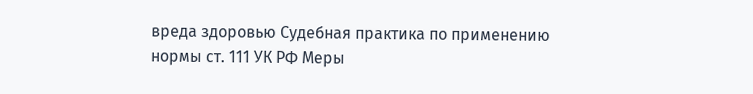вреда здоровью Судебная практика по применению нормы ст. 111 УК РФ Меры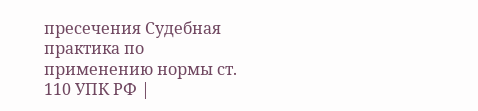пресечения Судебная практика по применению нормы ст. 110 УПК РФ |